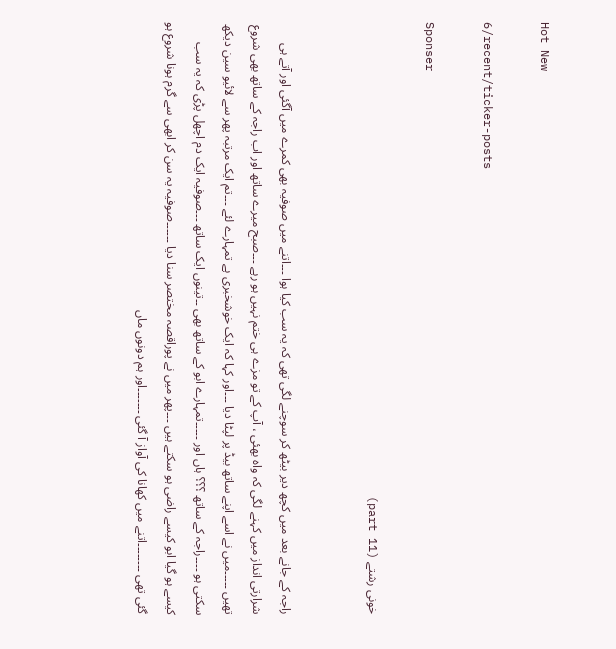Hot New

6/recent/ticker-posts

Sponser

خونی رشتے (part 11)


راجہ کے جانے بعد میں کچھ دیر بیٹھ کر سوچنے لگی تھی کہ یہ سب کیا ہوا ۔۔۔اتنے میں صوفیہ بھی کمرے میں آگئی اور آتے ہی شرارتی انداز میں کہنے لگی کہ واہ بھئی ، آپ کے تو مزے ہی ختم نہیں ہو رہے ۔۔۔صبح میرے ساتھ اور اب راجہ کے ساتھ بھی شروع تھیں ۔۔۔۔۔میں نے اسے اپنے ساتھ بیڈ پر لپٹا دیا ۔۔۔اور کہا کہ ایک خوشخبری ہے تمہارے لئے ۔۔۔تم ایک مرتبہ پھر سے لائیو سین دیکھ سکتی ہو ۔۔۔۔راجہ کے ساتھ ؟؟؟ ہاں اور ۔۔۔۔۔تمہارے ابو کے ساتھ بھی ۔۔تینوں ایک ساتھ ۔۔۔صوفیہ ایک دم اچھل پڑی کہ یہ سب کیسے ہو گیا ابو کیسے راضی ہو سکتے ہیں ۔۔۔پھر میں نے پوراقصہ مختصر سنا دیا ۔۔۔۔۔۔صوفیہ یہ سن کر ابھی سے گرم ہونا شروع ہو گئی تھی ۔۔۔۔۔۔۔۔اتنے میں کھانا کی آواز آ گئی ۔۔۔۔۔۔۔اور ہم دونوں ماں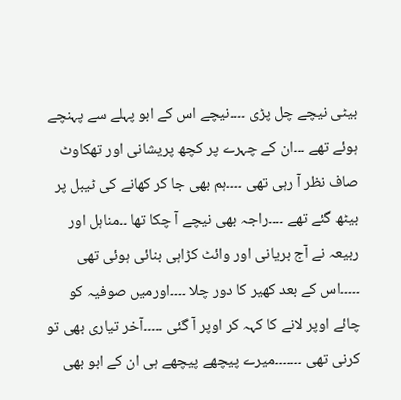بیٹی نیچے چل پڑی ۔۔۔۔نیچے اس کے ابو پہلے سے پہنچے ہوئے تھے ۔۔۔ان کے چہرے پر کچھ پریشانی اور تھکاوٹ صاف نظر آ رہی تھی ۔۔۔۔ہم بھی جا کر کھانے کی ٹیبل پر بیٹھ گئے تھے ۔۔۔۔راجہ بھی نیچے آ چکا تھا ۔۔مناہل اور ربیعہ نے آج بریانی اور وائٹ کڑاہی بنائی ہوئی تھی ۔۔۔۔۔اس کے بعد کھیر کا دور چلا ۔۔۔۔اورمیں صوفیہ کو چائے اوپر لانے کا کہہ کر اوپر آ گئی ۔۔۔۔۔آخر تیاری بھی تو کرنی تھی ۔۔۔۔۔۔۔میرے پیچھے پیچھے ہی ان کے ابو بھی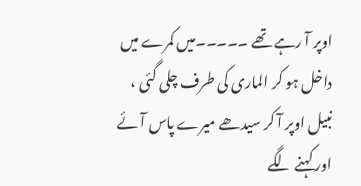اوپر آ رہے تھے ۔۔۔۔۔میں کمرے میں داخل ہو کر الماری کی طرف چلی گئی ، نبیل اوپر آ کر سیدھے میرے پاس آئے اور کہنے لگے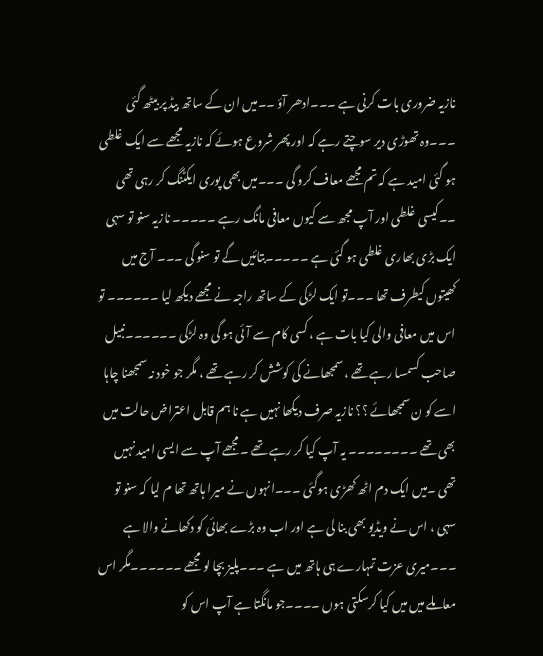نازیہ ضروری بات کرنی ہے ۔۔۔ادھر آؤ ۔۔میں ان کے ساتھ بیڈ پر بیٹھ گئی ۔۔۔وہ تھوڑی دیر سوچتے رہے کہ اور پھر شروع ہوئے کہ نازیہ مجھے سے ایک غلطی ہو گئی امید ہے کہ تم مجھے معاف کرو گی ۔۔۔میں بھی پوری ایکٹنگ کر رہی تھی ۔۔کیسی غلطی اور آپ مجھ سے کیوں معافی مانگ رہے ۔۔۔۔۔ نازیہ سنو تو سہی ایک بڑی بھاری غلطی ہو گئی ہے ۔۔۔۔۔بتائیں گے تو سنو گی ۔۔۔ آج میں کھیتوں کیطرف تھا ۔۔۔تو ایک لڑکی کے ساتھ راجہ نے مجھے دیکھ لیا ۔۔۔۔۔۔ تو اس میں معافی والی کیا بات ہے ، کسی کام سے آئی ہو گی وہ لڑکی ۔۔۔۔۔۔نبیل صاحب کسمسا رہے تھے ، سمجھانے کی کوشش کر رہے تھے ، مگر جو خود نہ سمجھنا چاہا اسے کو ن سمجھائے ؟؟ نازیہ صرف دیکھا نہیں ہے نا ہم قابل اعتراض حالت میں بھی تھے ۔۔۔۔۔۔۔۔ یہ آپ کیا کر رہے تھے ۔مجھے آپ سے ایسی امید نہیں تھی ۔میں ایک دم اٹھ کھڑی ہوگئی ۔۔۔انہوں نے میرا ہاتھ تھا م لیا کہ سنو تو سہی ، اس نے ویڈیو بھی بنا لی ہے اور اب وہ بڑے بھائی کو دکھانے والا ہے ۔۔۔میری عزت تمہارے ہی ہاتھ میں ہے ۔۔۔پلیز بچا لو مجھے ۔۔۔۔۔۔مگر اس معاملے میں میں کیا کرسکتی ہوں ۔۔۔۔جو مانگتا ہے آپ اس کو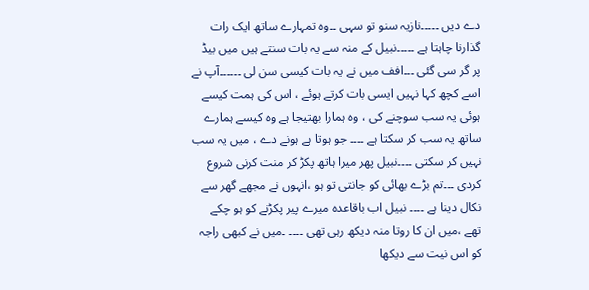دے دیں ۔۔۔۔۔نازیہ سنو تو سہی ۔۔وہ تمہارے ساتھ ایک رات گذارنا چاہتا ہے ۔۔۔۔۔نبیل کے منہ سے یہ بات سنتے ہیں میں بیڈ پر گر سی گئی ۔۔۔افف میں نے یہ بات کیسی سن لی ۔۔۔۔۔۔آپ نے اسے کچھ کہا نہیں ایسی بات کرتے ہوئے ، اس کی ہمت کیسے ہوئی یہ سب سوچنے کی ، وہ ہمارا بھتیجا ہے وہ کیسے ہمارے ساتھ یہ سب کر سکتا ہے ۔۔۔۔ جو ہوتا ہے ہونے دے ، میں یہ سب نہیں کر سکتی ۔۔۔۔نبیل پھر میرا ہاتھ پکڑ کر منت کرنی شروع کردی ۔۔۔تم بڑے بھائی کو جانتی تو ہو ،انہوں نے مجھے گھر سے نکال دینا ہے ۔۔۔۔ نبیل اب باقاعدہ میرے پیر پکڑنے کو ہو چکے تھے ،میں ان کا روتا منہ دیکھ رہی تھی ۔۔۔۔ ۔میں نے کبھی راجہ کو اس نیت سے دیکھا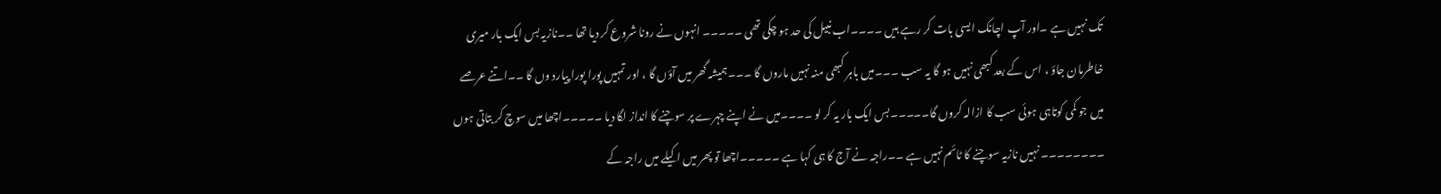تک نہیں ہے ۔اور آپ اچانک ایسی بات کر رہے ہیں ۔۔۔۔اب نبیل کی حد ہو چکی تھی ۔۔۔۔۔ انہوں نے رونا شروع کر دیا تھا ۔۔نازیہ بس ایک بار میری خاطرمان جاؤ ، اس کے بعد کبھی نہیں ہو گا یہ سب ۔۔۔میں باہر کبھی منہ نہیں ماروں گا ۔۔۔ہمیشہ گھر میں آؤں گا ، اور تمہیں پورا پورا پیارد وں گا ۔۔اتنے عرصے میں جو کمی کوتاہی ہوئی سب کا ازالہ کروں گا۔۔۔۔۔بس ایک بار یہ کر لو ۔۔۔۔میں نے اپنے چہرے پر سوچنے کا انداز لگا دیا ۔۔۔۔۔اچھا میں سوچ کر بتاتی ہوں ۔۔۔۔۔۔۔۔ نہیں نازیہ سوچنے کا ٹائم نہیں ہے ۔۔راجہ نے آج کا ہی کہا ہے ۔۔۔۔۔اچھا تو پھر میں اکیلے میں راجہ کے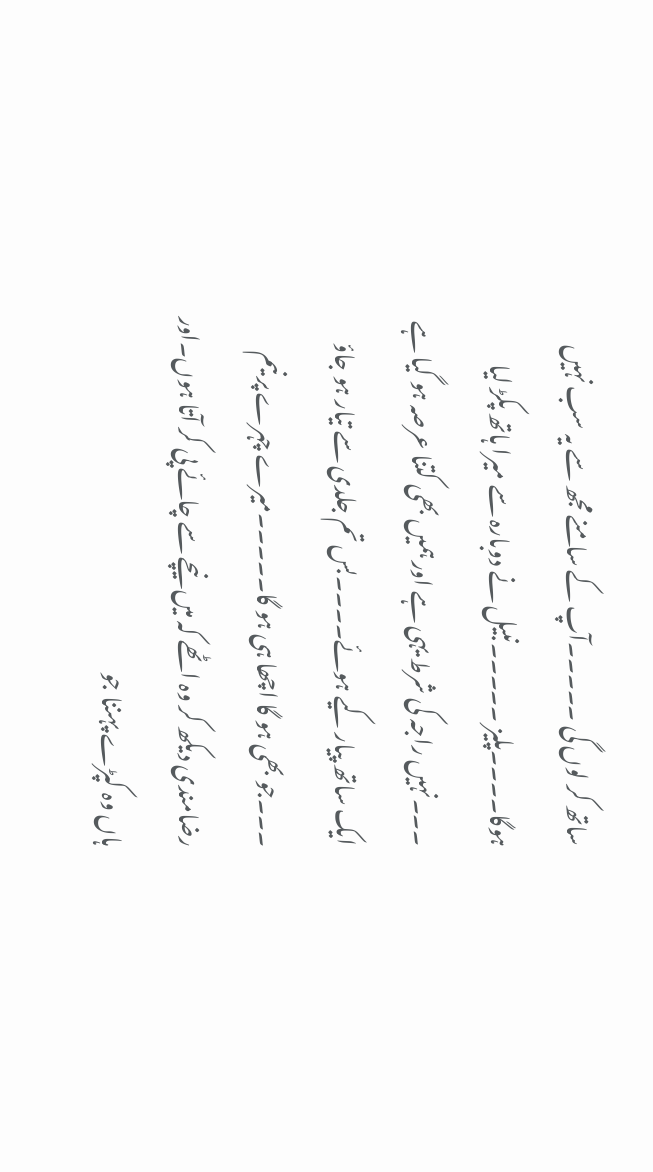ساتھ کر لوں گی ۔۔۔۔۔آپ کے سامنے مجھ سے یہ سب نہیں ہوگا۔۔۔۔پلیز ۔۔۔۔۔نبیل نے دوبارہ سے میرا ہاتھ پکڑ لیا ۔۔۔نہیں راجہ کی شرط یہی ہے اور ہمیں بھی کتنا عرصہ ہو گیا ہے ایک ساتھ پیار کیے ہوئے۔۔۔۔بس تم جلدی سے تیار ہو جاؤ ۔۔۔جو بھی ہو گا اچھا ہی ہو گا۔۔۔۔۔میرے چہرے پر نیم رضامندی دیکھ کر وہ اٹھے کہ میں نیچے سے چائے پی کر آتا ہوں۔اور ہاں وہ کپڑے پہننا جو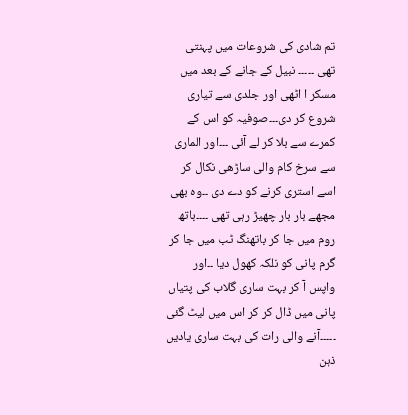تم شادی کی شروعات میں پہنتی تھی ۔۔۔۔۔ نبیل کے جانے کے بعد میں مسکر ا اٹھی اور جلدی سے تیاری شروع کر دی۔۔۔صوفیہ کو اس کے کمرے سے بلا کر لے آئی ۔۔۔اور الماری سے سرخ کام والی ساڑھی نکال کر اسے استری کرنے کو دے دی ۔۔وہ بھی مجھے بار بار چھیڑ رہی تھی ۔۔۔۔باتھ روم میں جا کر باتھنگ ٹب میں جا کر گرم پانی کو نلکہ کھول دیا ۔۔اور واپس آ کر بہت ساری گلاب کی پتیاں پانی میں ڈال کر کر اس میں لیٹ گئی ۔۔۔۔۔آنے والی رات کی بہت ساری یادیں ذہن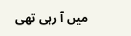میں آ رہی تھی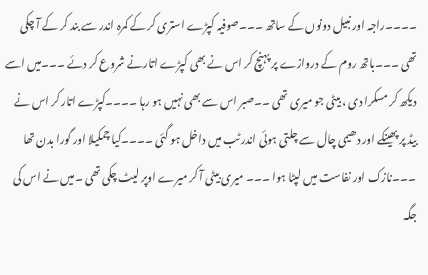۔۔۔۔راجہ اور نبیل دونوں کے ساتھ ۔۔۔صوفیہ کپڑے استری کر کے کمرہ اندر سے بند کر کے آ چکی تھی ۔۔۔باتھ روم کے دروازے پر پہنچ کر اس نے بھی کپڑے اتارنے شروع کر دئے ۔۔۔میں اسے دیکھ کر مسکرا دی ، بیٹی جو میری تھی ۔۔صبر اس سے بھی نہیں ہو رہا ۔۔۔۔کپڑے اتار کر اس نے بیڈ پر پھینکے اور دھیمی چال سے چلتی ہوئی اندر ٹب میں داخل ہو گئی ۔۔۔۔کیا چمکیلا اور گورا بدن تھا ۔۔۔نازک اور نفاست میں لپٹا ہوا ۔۔۔ میری بیٹی آ کر میرے اوپر لیٹ چکی تھی ۔میں نے اس کی جگہ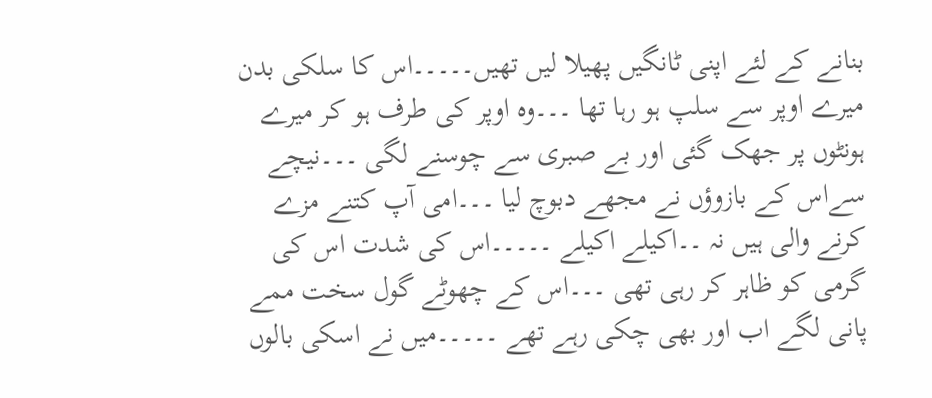بنانے کے لئے اپنی ٹانگیں پھیلا لیں تھیں۔۔۔۔۔اس کا سلکی بدن میرے اوپر سے سلپ ہو رہا تھا ۔۔۔وہ اوپر کی طرف ہو کر میرے ہونٹوں پر جھک گئی اور بے صبری سے چوسنے لگی ۔۔۔نیچے سےاس کے بازوؤں نے مجھے دبوچ لیا ۔۔۔امی آپ کتنے مزے کرنے والی ہیں نہ ۔۔اکیلے اکیلے ۔۔۔۔۔اس کی شدت اس کی گرمی کو ظاہر کر رہی تھی ۔۔۔اس کے چھوٹے گول سخت ممے پانی لگے اب اور بھی چکی رہے تھے ۔۔۔۔۔میں نے اسکی بالوں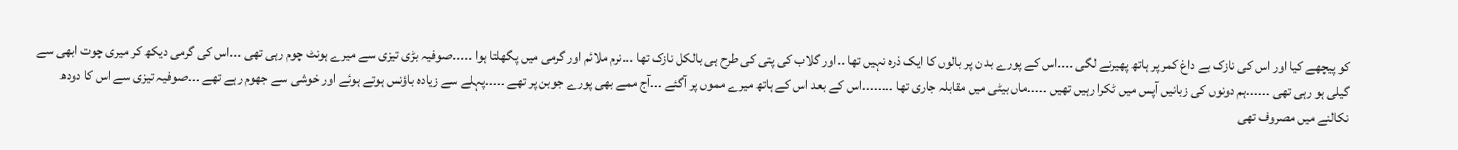کو پیچھے کیا اور اس کی نازک بے داغ کمر پر ہاتھ پھیرنے لگی ۔۔۔۔اس کے پورے بد ن پر بالوں کا ایک ذرہ نہیں تھا ۔۔اور گلاب کی پتی کی طرح ہی بالکل نازک تھا ۔۔۔نرم ملائم اور گرمی میں پگھلتا ہوا ۔۔۔۔۔صوفیہ بڑی تیزی سے میرے ہونٹ چوم رہی تھی ۔۔۔اس کی گرمی دیکھ کر میری چوت ابھی سے گیلی ہو رہی تھی ۔۔۔۔۔۔ہم دونوں کی زبانیں آپس میں ٹکرا رہیں تھیں ۔۔۔۔۔ماں بیٹی میں مقابلہ جاری تھا ۔۔۔۔۔۔۔۔اس کے بعد اس کے ہاتھ میرے مموں پر آگئے ۔۔۔آج ممے بھی پورے جوبن پر تھے ۔۔۔۔۔پہلے سے زیادہ باؤنس ہوتے ہوئے اور خوشی سے جھوم رہے تھے ۔۔۔صوفیہ تیزی سے اس کا دودھ نکالنے میں مصروف تھی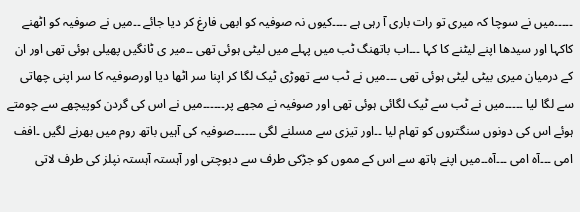۔۔۔۔۔میں نے سوچا کہ میری تو رات باری آ رہی ہے ۔۔۔۔کیوں نہ صوفیہ کو ابھی فارغ کر دیا جائے ۔۔میں نے صوفیہ کو اٹھنے کاکہا اور سیدھا اپنے لیٹنے کا کہا ۔۔۔اب باتھنگ ٹب میں پہلے میں لیٹی ہوئی تھی ۔۔میر ی ٹانگیں پھیلی ہوئی تھی اور ان کے درمیان میری بیٹی لیٹی ہوئی تھی ۔۔۔میں نے ٹب سے تھوڑی ٹیک لگا کر اپنا سر اٹھا دیا اورصوفیہ کا سر اپنی چھاتی سے لگا لیا ۔۔۔۔۔میں نے ٹب سے ٹیک لگائی ہوئی تھی اور صوفیہ نے مجھے پر۔۔۔۔۔۔میں نے اس کی گردن کوپیچھے سے چومتے ہوئے اس کی دونوں سنگتروں کو تھام لیا ۔۔اور تیزی سے مسلنے لگی ۔۔۔۔۔۔صوفیہ کی آہیں باتھ روم میں بھرنے لگیں ۔افف امی ۔۔۔آہ امی ۔۔۔آہ۔۔میں اپنے ہاتھ سے اس کے مموں کو جڑکی طرف سے دبوچتی اور آہستہ آہستہ نپلز کی طرف لاتی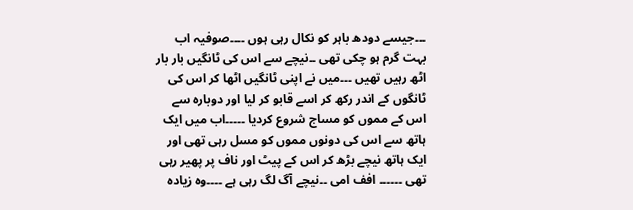۔۔۔جیسے دودھ باہر کو نکال رہی ہوں ۔۔۔۔صوفیہ اب بہت گرم ہو چکی تھی ۔۔نیچے سے اس کی ٹانگیں بار بار اٹھ رہیں تھیں ۔۔۔میں نے اپنی ٹانگیں اٹھا کر اس کی ٹانگوں کے اندر رکھ کر اسے قابو کر لیا اور دوبارہ سے اس کے مموں کو مساج شروع کردیا ۔۔۔۔۔اب میں ایک ہاتھ سے اس کی دونوں مموں کو مسل رہی تھی اور ایک ہاتھ نیچے بڑھ کر اس کے پیٹ اور ناف پر پھیر رہی تھی ۔۔۔۔۔۔ افف امی ۔۔نیچے آگ لگ رہی ہے ۔۔۔۔وہ زیادہ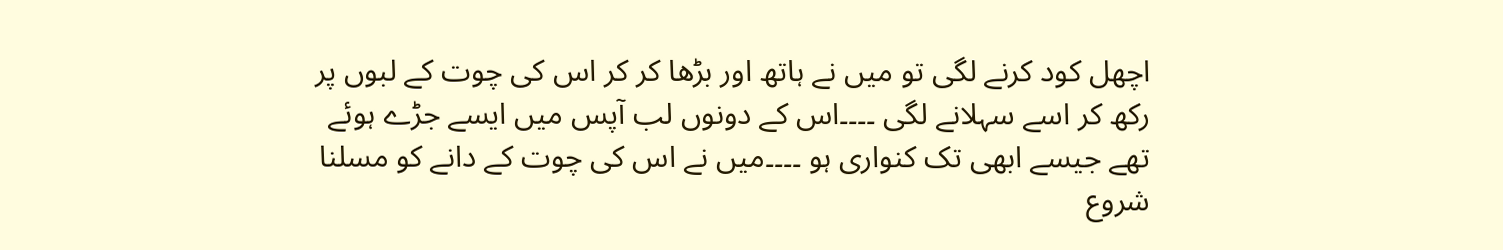اچھل کود کرنے لگی تو میں نے ہاتھ اور بڑھا کر کر اس کی چوت کے لبوں پر رکھ کر اسے سہلانے لگی ۔۔۔۔اس کے دونوں لب آپس میں ایسے جڑے ہوئے تھے جیسے ابھی تک کنواری ہو ۔۔۔۔میں نے اس کی چوت کے دانے کو مسلنا شروع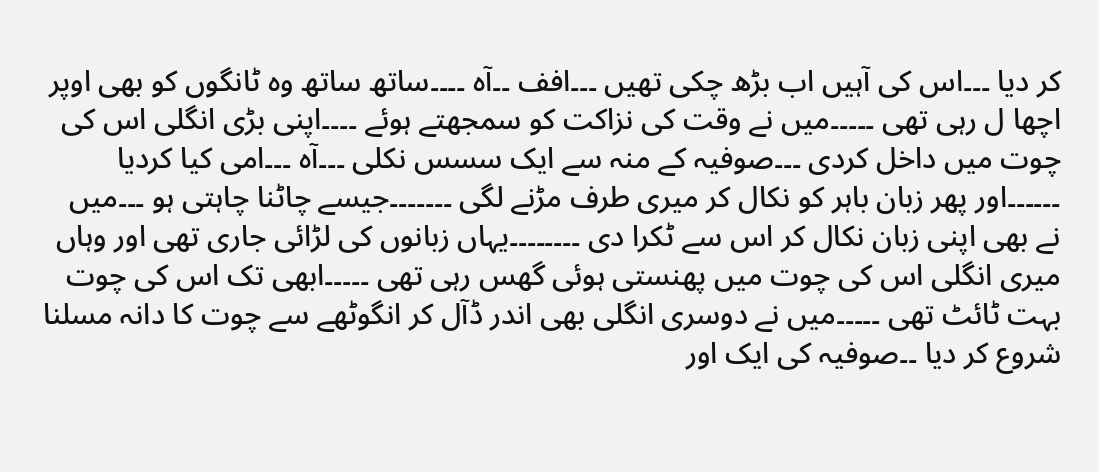کر دیا ۔۔۔اس کی آہیں اب بڑھ چکی تھیں ۔۔۔افف ۔۔آہ ۔۔۔۔ساتھ ساتھ وہ ٹانگوں کو بھی اوپر اچھا ل رہی تھی ۔۔۔۔۔میں نے وقت کی نزاکت کو سمجھتے ہوئے ۔۔۔۔اپنی بڑی انگلی اس کی چوت میں داخل کردی ۔۔۔صوفیہ کے منہ سے ایک سسس نکلی ۔۔۔آہ ۔۔۔امی کیا کردیا ۔۔۔۔۔۔اور پھر زبان باہر کو نکال کر میری طرف مڑنے لگی ۔۔۔۔۔۔۔جیسے چاٹنا چاہتی ہو ۔۔۔میں نے بھی اپنی زبان نکال کر اس سے ٹکرا دی ۔۔۔۔۔۔۔۔یہاں زبانوں کی لڑائی جاری تھی اور وہاں میری انگلی اس کی چوت میں پھنستی ہوئی گھس رہی تھی ۔۔۔۔۔ابھی تک اس کی چوت بہت ٹائٹ تھی ۔۔۔۔۔میں نے دوسری انگلی بھی اندر ڈآل کر انگوٹھے سے چوت کا دانہ مسلنا شروع کر دیا ۔۔صوفیہ کی ایک اور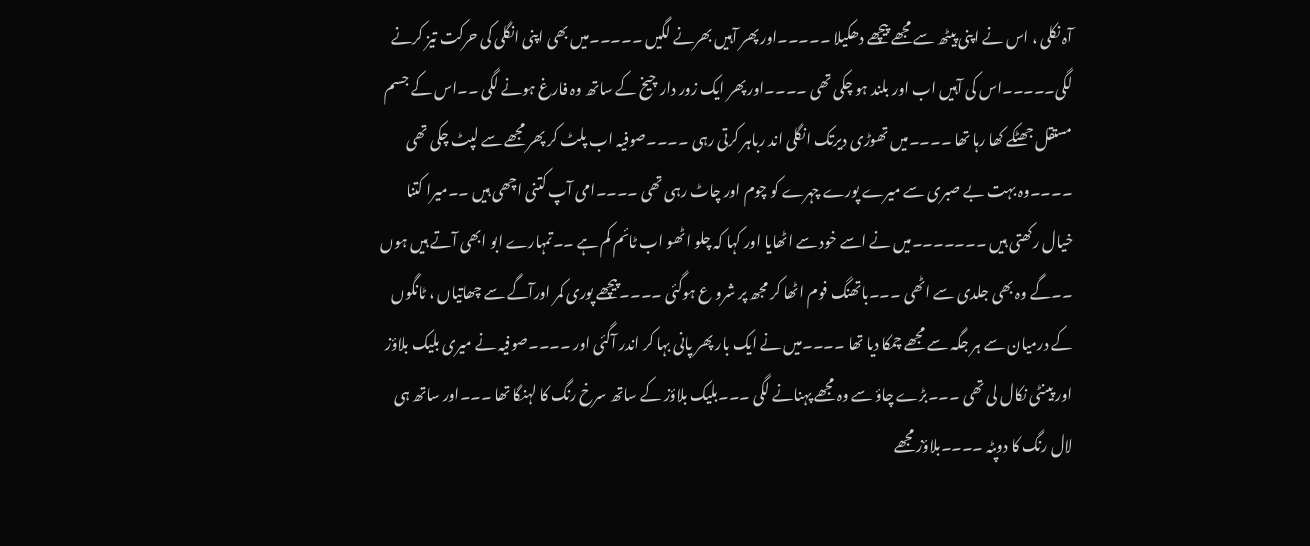آہ نکلی ، اس نے اپنی پیٹھ سے مجھے پیچھے دھکیلا ۔۔۔۔۔اور پھر آہیں بھرنے لگیں ۔۔۔۔۔میں بھی اپنی انگلی کی حرکت تیز کرنے لگی۔۔۔۔۔اس کی آہیں اب اور بلند ہو چکی تھی ۔۔۔۔اور پھر ایک زور دار چیخ کے ساتھ وہ فارغ ہونے لگی ۔۔اس کے جسم مستقل جھٹکے کھا رہا تھا ۔۔۔۔میں تھوڑی دیرتک انگلی اند رباہر کرتی رہی ۔۔۔۔صوفیہ اب پلٹ کر پھر مجھے سے لپٹ چکی تھی ۔۔۔۔وہ بہت بے صبری سے میرے پورے چہرے کو چوم اور چاٹ رہی تھی ۔۔۔۔امی آپ کتنی اچھی ہیں ۔۔میرا کتنا خیال رکھتی ہیں ۔۔۔۔۔۔۔میں نے اسے خود سے اٹھایا اور کہا کہ چلو اٹھو اب ٹائم کم ہے ۔۔تمہارے ابو ابھی آتے ہیں ہوں ۔۔گے وہ بھی جلدی سے اٹھی ۔۔۔باتھنگ فوم اٹھا کر مجھ پر شرو ع ہوگئی ۔۔۔۔پیچھے پوری کمر اورآگے سے چھاتیاں ، ٹانگوں کے درمیان سے ہر جگہ سے مجھے چمکا دیا تھا ۔۔۔۔میں نے ایک بار پھر پانی بہا کر اندر آگئی اور ۔۔۔۔صوفیہ نے میری بلیک بلاؤز اور پینٹی نکال لی تھی ۔۔۔بڑے چاؤ سے وہ مجھے پہنانے لگی ۔۔۔بلیک بلاؤز کے ساتھ سرخ رنگ کا لہنگا تھا ۔۔۔اور ساتھ ہی لال رنگ کا دوپٹہ ۔۔۔۔بلاؤز مجھے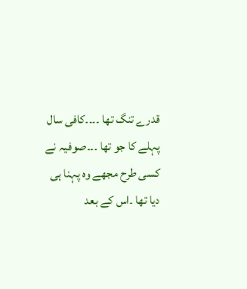قدرے تنگ تھا ۔۔۔۔کافی سال پہلے کا جو تھا ۔۔۔صوفیہ نے کسی طرح مجھے وہ پہنا ہی دیا تھا ۔اس کے بعد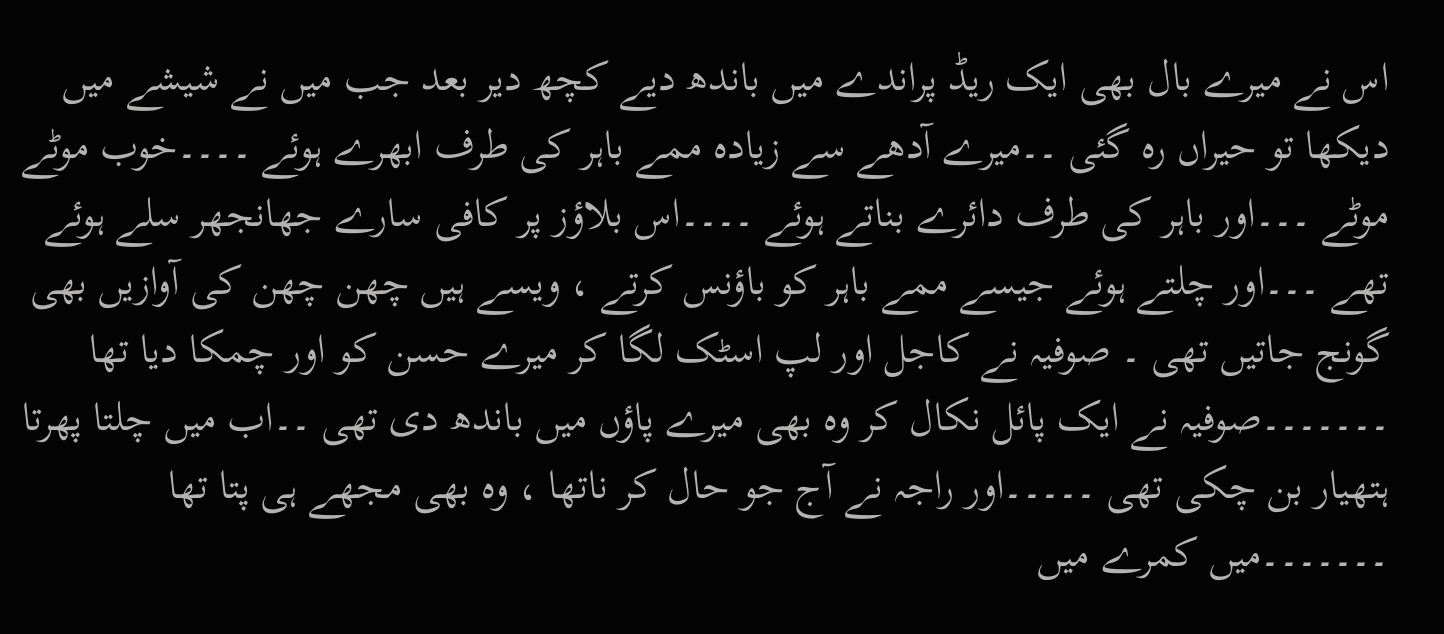اس نے میرے بال بھی ایک ریڈ پراندے میں باندھ دیے کچھ دیر بعد جب میں نے شیشے میں دیکھا تو حیراں رہ گئی ۔۔میرے آدھے سے زیادہ ممے باہر کی طرف ابھرے ہوئے ۔۔۔۔خوب موٹے موٹے ۔۔۔اور باہر کی طرف دائرے بناتے ہوئے ۔۔۔۔اس بلاؤز پر کافی سارے جھانجھر سلے ہوئے تھے ۔۔۔اور چلتے ہوئے جیسے ممے باہر کو باؤنس کرتے ، ویسے ہیں چھن چھن کی آوازیں بھی گونج جاتیں تھی ۔ صوفیہ نے کاجل اور لپ اسٹک لگا کر میرے حسن کو اور چمکا دیا تھا ۔۔۔۔۔۔۔صوفیہ نے ایک پائل نکال کر وہ بھی میرے پاؤں میں باندھ دی تھی ۔۔اب میں چلتا پھرتا ہتھیار بن چکی تھی ۔۔۔۔۔اور راجہ نے آج جو حال کر ناتھا ، وہ بھی مجھے ہی پتا تھا ۔۔۔۔۔۔۔میں کمرے میں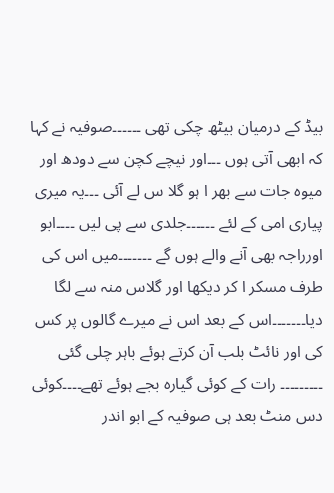بیڈ کے درمیان بیٹھ چکی تھی ۔۔۔۔۔۔صوفیہ نے کہا کہ ابھی آتی ہوں ۔۔۔اور نیچے کچن سے دودھ اور میوہ جات سے بھر ا ہو گلا س لے آئی ۔۔۔یہ میری پیاری امی کے لئے ۔۔۔۔۔۔جلدی سے پی لیں ۔۔۔۔ابو اورراجہ بھی آنے والے ہوں گے ۔۔۔۔۔۔۔میں اس کی طرف مسکر ا کر دیکھا اور گلاس منہ سے لگا دیا۔۔۔۔۔۔۔اس کے بعد اس نے میرے گالوں پر کس کی اور نائٹ بلب آن کرتے ہوئے باہر چلی گئی ۔۔۔۔۔۔۔۔۔ رات کے کوئی گیارہ بجے ہوئے تھے۔۔۔۔کوئی دس منٹ بعد ہی صوفیہ کے ابو اندر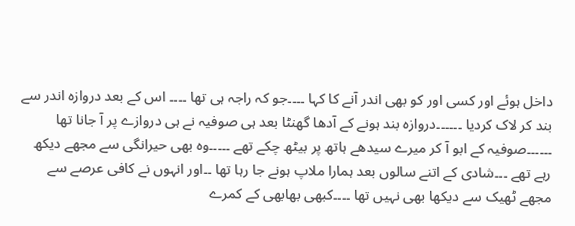داخل ہوئے اور کسی اور کو بھی اندر آنے کا کہا ۔۔۔۔جو کہ راجہ ہی تھا ۔۔۔۔ اس کے بعد دروازہ اندر سے بند کر لاک کردیا ۔۔۔۔۔۔دروازہ بند ہونے کے آدھا گھنٹا بعد ہی صوفیہ نے ہی دروازے پر آ جانا تھا ۔۔۔۔۔۔صوفیہ کے ابو آ کر میرے سیدھے ہاتھ پر بیٹھ چکے تھے ۔۔۔۔۔وہ بھی حیرانگی سے مجھے دیکھ رہے تھے ۔۔۔شادی کے اتنے سالوں بعد ہمارا ملاپ ہونے جا رہا تھا ۔۔اور انہوں نے کافی عرصے سے مجھے ٹھیک سے دیکھا بھی نہیں تھا ۔۔۔۔کبھی بھابھی کے کمرے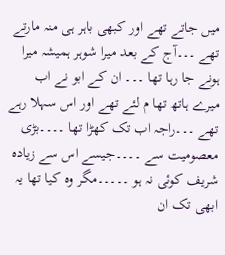میں جاتے تھے اور کبھی باہر ہی منہ مارتے تھے ۔۔۔آج کے بعد میرا شوہر ہمیشہ میرا ہونے جا رہا تھا ۔۔۔ ان کے ابو نے اب میرے ہاتھ تھا م لئے تھے اور اس سہلا رہے تھے ۔۔۔راجہ اب تک کھڑا تھا ۔۔۔۔بڑی معصومیت سے ۔۔۔۔جیسے اس سے زیادہ شریف کوئی نہ ہو ۔۔۔۔۔مگر وہ کیا تھا یہ ابھی تک ان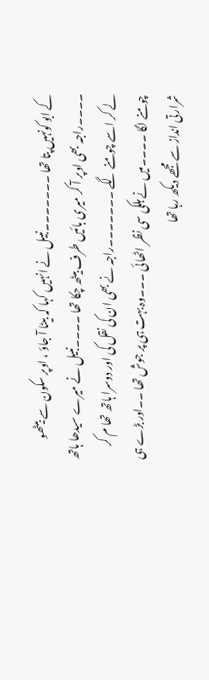کے ابو کونہیں پتا تھا ۔۔۔۔۔۔۔نبیل نے انہیں کہا کہ بیٹا آ جاؤ ، اوپر سکون سے بیٹھو ۔۔۔۔راجہ بھی اوپر آ کر میری بائیں طرف بیٹھ چکا تھا ۔۔۔۔نبیل نے میرے سیدھا ہاتھ لے کر اسے چومنے لگے ۔۔۔۔۔۔۔راجہ نے بھی ان کی نقل کی اور دوسرا ہاتھ تھا م کر چومنے لگا ۔۔۔۔میں نے ہلکی سی نظر اٹھائی ۔۔۔وہ بہت ہی پر جوش تھا ۔۔اور بڑے ہی شرارتی انداز سے مجھے دیکھ رہا تھا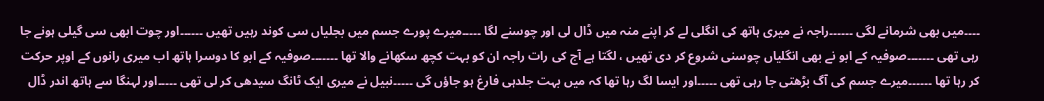۔۔۔۔میں بھی شرمانے لگی ۔۔۔۔۔۔راجہ نے میری ہاتھ کی انگلی لے کر اپنے منہ میں ڈال لی اور چوسنے لگا ۔۔۔۔۔میرے پورے جسم میں بجلیاں سی کوند رہیں تھیں ۔۔۔۔۔۔اور چوت ابھی سی گیلی ہونے جا رہی تھی ۔۔۔۔۔۔۔صوفیہ کے ابو نے بھی انگلیاں چوسنی شروع کر دی تھیں ، لگتا ہے آج کی رات راجہ ان کو بہت کچھ سکھانے والا تھا ۔۔۔۔۔۔۔صوفیہ کے ابو کا دوسرا ہاتھ اب میری رانوں کے اوپر حرکت کر رہا تھا ۔۔۔۔۔۔میرے جسم کی آگ بڑھتی جا رہی تھی ۔۔۔۔۔اور ایسا لگ رہا تھا کہ میں بہت جلدہی فارغ ہو جاؤں گی ۔۔۔۔۔نبیل نے میری ایک ٹانگ سیدھی کر لی تھی ۔۔۔۔۔اور لہنگا سے ہاتھ اندر ڈال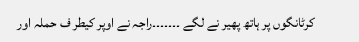کرٹانگوں پر ہاتھ پھیر نے لگے ۔۔۔۔۔۔۔راجہ نے اوپر کیطر ف حملہ اور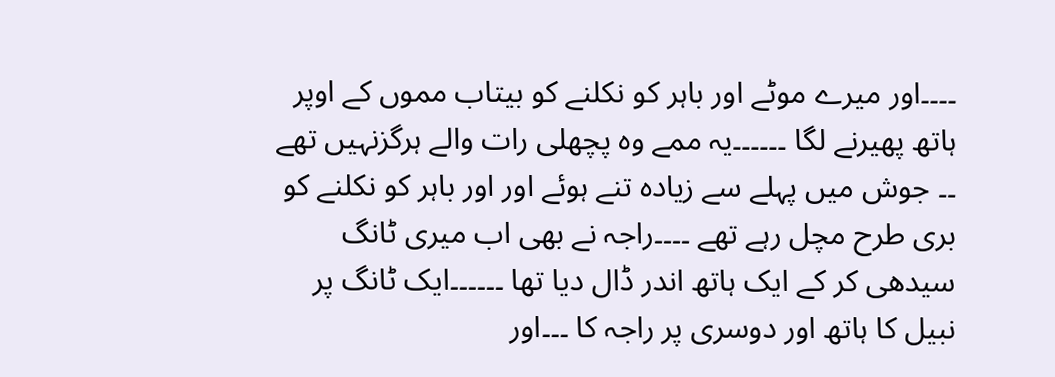۔۔۔۔اور میرے موٹے اور باہر کو نکلنے کو بیتاب مموں کے اوپر ہاتھ پھیرنے لگا ۔۔۔۔۔۔یہ ممے وہ پچھلی رات والے ہرگزنہیں تھے ۔۔ جوش میں پہلے سے زیادہ تنے ہوئے اور اور باہر کو نکلنے کو بری طرح مچل رہے تھے ۔۔۔۔راجہ نے بھی اب میری ٹانگ سیدھی کر کے ایک ہاتھ اندر ڈال دیا تھا ۔۔۔۔۔۔ایک ٹانگ پر نبیل کا ہاتھ اور دوسری پر راجہ کا ۔۔۔اور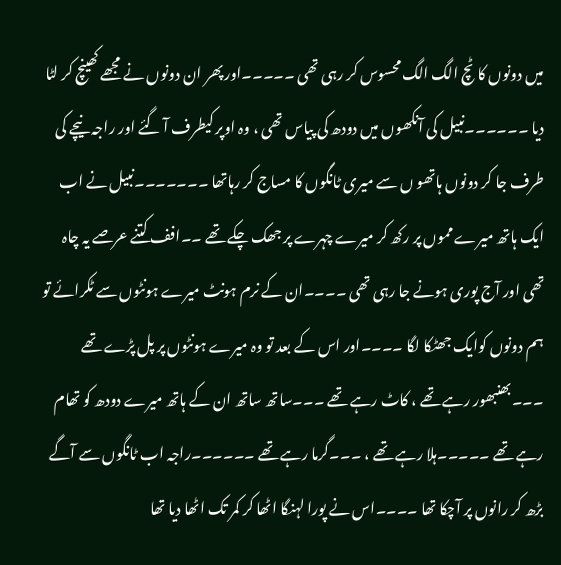میں دونوں کا ٹچ الگ الگ محسوس کر رہی تھی ۔۔۔۔۔اور پھر ان دونوں نے مجھے کھینچ کر لٹا دیا ۔۔۔۔۔۔نبیل کی آنکھوں میں دودھ کی پیاس تھی ، وہ اوپر کیطرف آ گئے اور راجہ نیچے کی طرف جا کر دونوں ہاتھو ں سے میری ٹانگوں کا مساج کر رہاتھا ۔۔۔۔۔۔۔نبیل نے اب ایک ہاتھ میرے مموں پر رکھ کر میرے چہرے پر جھک چکے تھے ۔۔افف کتنے عرصے یہ چاہ تھی اور آج پوری ہونے جا رہی تھی ۔۔۔۔ان کے نرم ہونٹ میرے ہونٹوں سے ٹکرائے تو ہم دونوں کوایک جھٹکا لگا ۔۔۔۔اور اس کے بعد تو وہ میرے ہونٹوں پر پل پڑے تھے ۔۔۔بھنبھور رہے تھے ، کاٹ رہے تھے ۔۔۔ساتھ ساتھ ان کے ہاتھ میرے دودھ کو تھام رہے تھے ۔۔۔۔۔ہلا رہے تھے ، ۔۔۔گرما رہے تھے ۔۔۔۔۔۔راجہ اب ٹانگوں سے آگے بڑھ کر رانوں پر آچکا تھا ۔۔۔۔اس نے پورا لہنگا اٹھا کر کمر تک اٹھا دیا تھا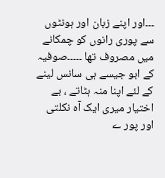۔۔۔اور اپنے زبان اور ہونٹوں سے پوری رانوں کو چمکانے میں مصروف تھا ۔۔۔۔۔صوفیہ کے ابو جیسے ہی سانس لینے کے لئے اپنا منہ ہٹاتے ، بے اختیار میری ایک آہ نکلتی اور پور ے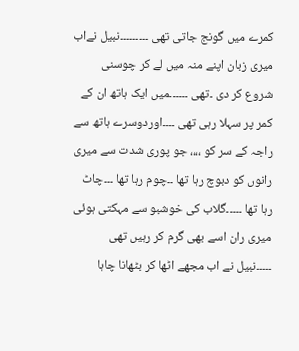کمرے میں گونج جاتی تھی ۔۔۔۔۔۔۔۔۔نبیل نےاب میری زبان اپنے منہ میں لے کر چوسنی شروع کر دی ۔تھی ۔۔۔۔۔۔میں ایک ہاتھ ان کے کمر پر سہلا رہی تھی ۔۔۔۔اوردوسرے ہاتھ سے راجہ کے سر کو ،،،، جو پوری شدت سے میری رانوں کو دبوچ رہا تھا ۔۔چوم رہا تھا ۔۔۔چاٹ رہا تھا ۔۔۔۔۔گلاب کی خوشبو سے مہکتی ہوئی میری ران اسے بھی گرم کر رہیں تھی ۔۔۔۔۔نبیل نے اب مجھے اٹھا کر بٹھانا چاہا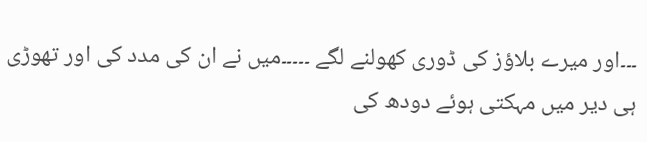۔۔۔اور میرے بلاؤز کی ڈوری کھولنے لگے ۔۔۔۔۔میں نے ان کی مدد کی اور تھوڑی ہی دیر میں مہکتی ہوئے دودھ کی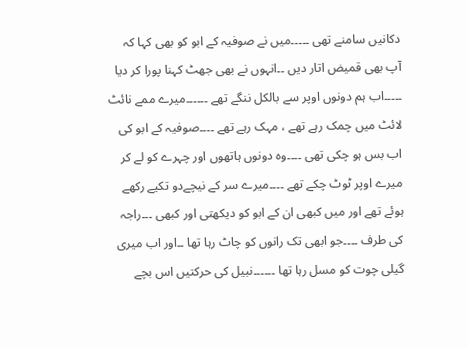دکانیں سامنے تھی ۔۔۔۔۔میں نے صوفیہ کے ابو کو بھی کہا کہ آپ بھی قمیض اتار دیں ۔۔انہوں نے بھی جھٹ کہنا پورا کر دیا ۔۔۔۔۔اب ہم دونوں اوپر سے بالکل ننگے تھے ۔۔۔۔۔۔میرے ممے نائٹ لائٹ میں چمک رہے تھے ، مہک رہے تھے ۔۔۔۔صوفیہ کے ابو کی اب بس ہو چکی تھی ۔۔۔۔وہ دونوں ہاتھوں اور چہرے کو لے کر میرے اوپر ٹوٹ چکے تھے ۔۔۔۔میرے سر کے نیچےدو تکیے رکھے ہوئے تھے اور میں کبھی ان کے ابو کو دیکھتی اور کبھی ۔۔۔راجہ کی طرف ۔۔۔۔جو ابھی تک رانوں کو چاٹ رہا تھا ۔۔اور اب میری گیلی چوت کو مسل رہا تھا ۔۔۔۔۔۔نبیل کی حرکتیں اس بچے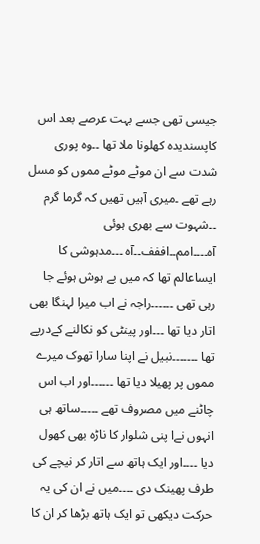جیسی تھی جسے بہت عرصے بعد اس کاپسندیدہ کھلونا ملا تھا ۔۔وہ پوری شدت سے ان موٹے موٹے مموں کو مسل رہے تھے ۔میری آہیں تھیں کہ گرما گرم ۔۔شہوت سے بھری ہوئی آہ۔۔۔۔امم۔۔اففف۔۔آہ ۔۔۔مدہوشی کا ایساعالم تھا کہ میں بے ہوش ہوئے جا رہی تھی ۔۔۔۔۔۔راجہ نے اب میرا لہنگا بھی اتار دیا تھا ۔۔۔اور پینٹی کو نکالنے کےدرپے تھا ۔۔۔۔۔۔۔نبیل نے اپنا سارا تھوک میرے مموں پر پھیلا دیا تھا ۔۔۔۔۔۔اور اب اس چاٹنے میں مصروف تھے ۔۔۔۔۔ساتھ ہی انہوں نےا پنی شلوار کا ناڑہ بھی کھول دیا ۔۔۔۔اور ایک ہاتھ سے اتار کر نیچے کی طرف پھینک دی ۔۔۔۔میں نے ان کی یہ حرکت دیکھی تو ایک ہاتھ بڑھا کر ان کا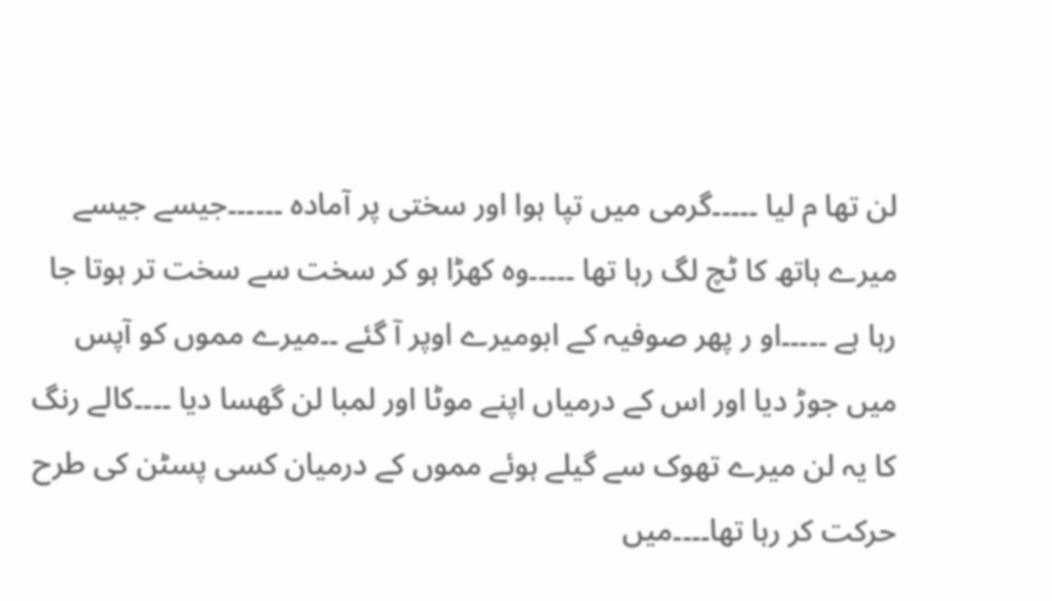لن تھا م لیا ۔۔۔۔۔گرمی میں تپا ہوا اور سختی پر آمادہ ۔۔۔۔۔۔جیسے جیسے میرے ہاتھ کا ٹچ لگ رہا تھا ۔۔۔۔۔وہ کھڑا ہو کر سخت سے سخت تر ہوتا جا رہا ہے ۔۔۔۔۔او ر پھر صوفیہ کے ابومیرے اوپر آ گئے ۔۔میرے مموں کو آپس میں جوڑ دیا اور اس کے درمیاں اپنے موٹا اور لمبا لن گھسا دیا ۔۔۔۔کالے رنگ کا یہ لن میرے تھوک سے گیلے ہوئے مموں کے درمیان کسی پسٹن کی طرح حرکت کر رہا تھا۔۔۔۔میں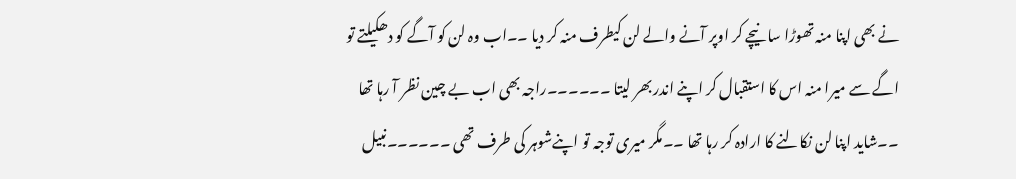نے بھی اپنا منہ تھوڑا سا نیچے کر اوپر آنے والے لن کیطرف منہ کر دیا ۔۔اب وہ لن کو آگے کو دھکیلتے تو اگے سے میرا منہ اس کا استقبال کر اپنے اندر بھر لیتا ۔۔۔۔۔۔راجہ بھی اب بے چین نظر آ رہا تھا ۔۔شاید اپنا لن نکالنے کا ارادہ کر رہا تھا ۔۔مگر میری توجہ تو اپنےشوہر کی طرف تھی ۔۔۔۔۔۔نبیل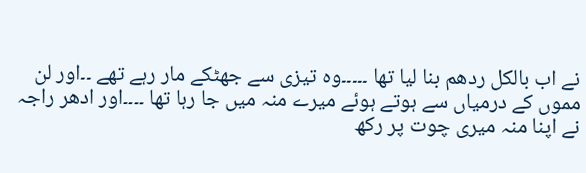نے اب بالکل ردھم بنا لیا تھا ۔۔۔۔۔وہ تیزی سے جھٹکے مار رہے تھے ۔۔اور لن مموں کے درمیاں سے ہوتے ہوئے میرے منہ میں جا رہا تھا ۔۔۔۔اور ادھر راجہ نے اپنا منہ میری چوت پر رکھ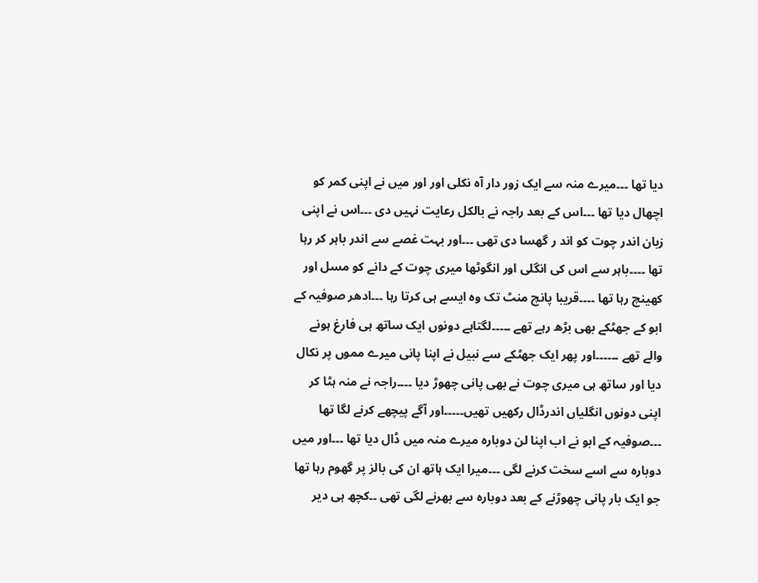دیا تھا ۔۔۔میرے منہ سے ایک زور دار آہ نکلی اور اور میں نے اپنی کمر کو اچھال دیا تھا ۔۔۔اس کے بعد راجہ نے بالکل رعایت نہیں دی ۔۔۔اس نے اپنی زبان اندر چوت کو اند ر گھسا دی تھی ۔۔۔اور بہت غصے سے اندر باہر کر رہا تھا ۔۔۔۔باہر سے اس کی انگلی اور انگوٹھا میری چوت کے دانے کو مسل اور کھینچ رہا تھا ۔۔۔۔قریبا پانچ منٹ تک وہ ایسے ہی کرتا رہا ۔۔۔ادھر صوفیہ کے ابو کے جھٹکے بھی بڑھ رہے تھے ۔۔۔۔۔لگتاہے دونوں ایک ساتھ ہی فارغ ہونے والے تھے ۔۔۔۔۔۔اور پھر ایک جھٹکے سے نبیل نے اپنا پانی میرے مموں پر نکال دیا اور ساتھ ہی میری چوت نے بھی پانی چھوڑ دیا ۔۔۔۔راجہ نے منہ ہٹا کر اپنی دونوں انگلیاں اندرڈال رکھیں تھیں۔۔۔۔۔اور آگے پیچھے کرنے لگا تھا ۔۔۔صوفیہ کے ابو نے اب اپنا لن دوبارہ میرے منہ میں ڈال دیا تھا ۔۔۔اور میں دوبارہ سے اسے سخت کرنے لگی ۔۔۔میرا ایک ہاتھ ان کی بالز پر گھوم رہا تھا جو ایک بار پانی چھوڑنے کے بعد دوبارہ سے بھرنے لگی تھی ۔۔کچھ ہی دیر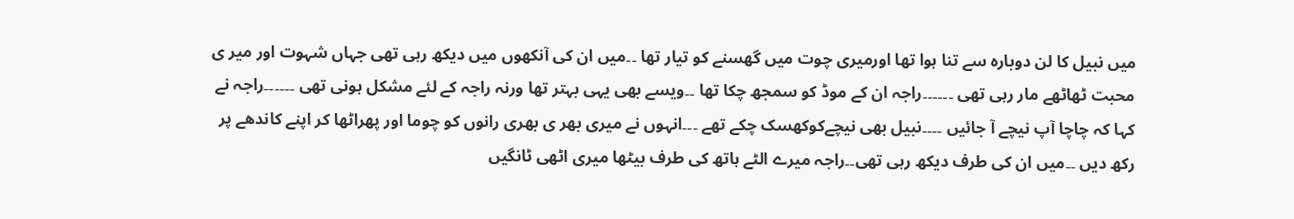میں نبیل کا لن دوبارہ سے تنا ہوا تھا اورمیری چوت میں گھسنے کو تیار تھا ۔۔میں ان کی آنکھوں میں دیکھ رہی تھی جہاں شہوت اور میر ی محبت ٹھاٹھے مار رہی تھی ۔۔۔۔۔۔راجہ ان کے موڈ کو سمجھ چکا تھا ۔۔ویسے بھی یہی بہتر تھا ورنہ راجہ کے لئے مشکل ہونی تھی ۔۔۔۔۔۔راجہ نے کہا کہ چاچا آپ نیچے آ جائیں ۔۔۔۔نبیل بھی نیچےکوکھسک چکے تھے ۔۔۔انہوں نے میری بھر ی بھری رانوں کو چوما اور پھراٹھا کر اپنے کاندھے پر رکھ دیں ۔۔میں ان کی طرف دیکھ رہی تھی۔۔راجہ میرے الٹے ہاتھ کی طرف بیٹھا میری اٹھی ٹانگیں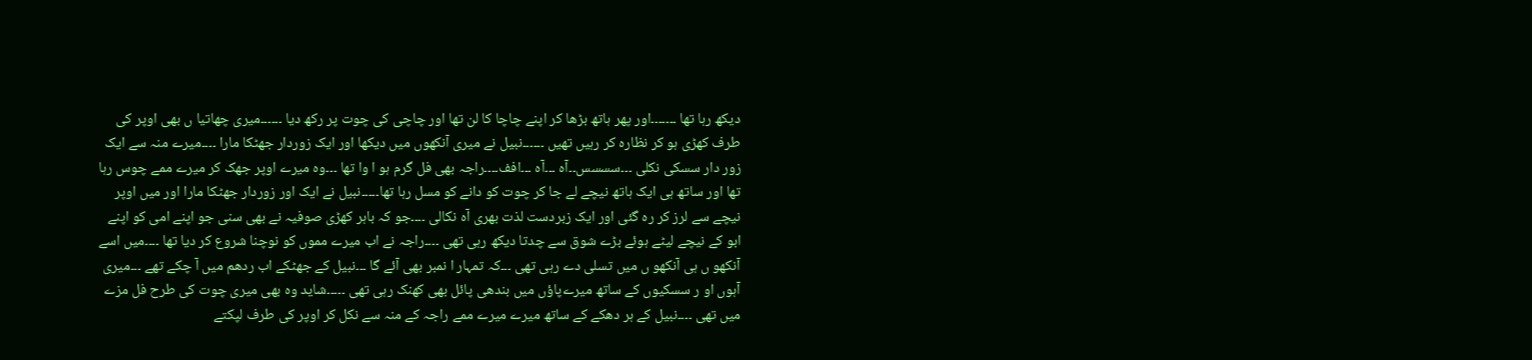دیکھ رہا تھا ۔۔۔۔۔۔۔اور پھر ہاتھ بڑھا کر اپنے چاچا کا لن تھا اور چاچی کی چوت پر رکھ دیا ۔۔۔۔۔۔میری چھاتیا ں بھی اوپر کی طرف کھڑی ہو کر نظارہ کر رہیں تھیں ۔۔۔۔۔۔نبیل نے میری آنکھوں میں دیکھا اور ایک زوردار جھٹکا مارا ۔۔۔۔میرے منہ سے ایک زور دار سسکی نکلی ۔۔۔سسسس۔۔آہ ۔۔۔آہ ۔۔۔افف۔۔۔۔راجہ بھی فل گرم ہو ا وا تھا ۔۔۔وہ میرے اوپر جھک کر میرے ممے چوس رہا تھا اور ساتھ ہی ایک ہاتھ نیچے لے جا کر چوت کو دانے کو مسل رہا تھا۔۔۔۔۔نبیل نے ایک اور زوردار جھٹکا مارا اور میں اوپر نیچے سے لرز کر رہ گئی اور ایک زبردست لذت بھری آہ نکالی ۔۔۔۔جو کہ باہر کھڑی صوفیہ نے بھی سنی جو اپنے امی کو اپنے ابو کے نیچے لیٹے ہوئے بڑے شوق سے چدتا دیکھ رہی تھی ۔۔۔۔راجہ نے اب میرے مموں کو نوچنا شروع کر دیا تھا ۔۔۔۔میں اسے آنکھو ں ہی آنکھو ں میں تسلی دے رہی تھی ۔۔۔کہ تمہار ا نمبر بھی آئے گا ۔۔۔نبیل کے جھٹکے اب ردھم میں آ چکے تھے ۔۔۔میری آہوں او ر سسکیوں کے ساتھ میرےپاؤں میں بندھی پائل بھی کھنک رہی تھی ۔۔۔۔۔شاید وہ بھی میری چوت کی طرح فل مزے میں تھی ۔۔۔۔نبیل کے ہر دھکے کے ساتھ میرے میرے ممے راجہ کے منہ سے نکل کر اوپر کی طرف لپکتے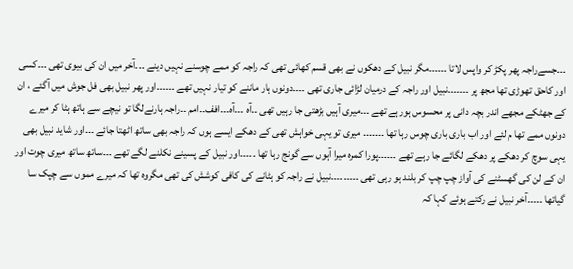۔۔۔جسےراجہ پھر پکڑ کر واپس لاتا ۔۔۔۔۔۔مگر نبیل کے دھکوں نے بھی قسم کھائی تھی کہ راجہ کو ممے چوسنے نہیں دینے ۔۔۔آخر میں ان کی بیوی تھی ۔۔۔کسی اور کاحق تھوڑی تھا مجھ پر ۔۔۔۔۔۔۔نبیل اور راجہ کے درمیان لڑائی جاری تھی ۔۔۔۔دونوں ہار ماننے کو تیار نہیں تھے ۔۔۔۔۔۔اور پھر نبیل بھی فل جوش میں آگئے ، ان کے جھٹکے مجھے اندر بچہ دانی پر محسوس ہورہے تھے ۔۔۔میری آہیں بڑھتی جا رہیں تھی ۔۔آہ ۔۔۔آہ۔۔۔افف۔۔امم ۔۔راجہ ہارنےلگا تو نیچے سے ہاتھ ہٹا کر میرے دونوں ممے تھا م لئے اور اب باری باری چوس رہا تھا ۔۔۔۔۔۔۔ میری تو یہی خواہش تھی کے دھکے ایسے ہوں کہ راجہ بھی ساتھ اٹھتا جائے ۔۔۔اور شاید نبیل بھی یہی سوچ کر دھکے پر دھکے لگائے جا رہے تھے ۔۔۔۔۔۔پورا کمرہ میرا آہوں سے گونج رہا تھا ۔۔۔۔۔اور نبیل کے پسینے نکلنے لگے تھے ۔۔۔ساتھ ساتھ میری چوت اور ان کے لن کی گھسٹنے کی آواز چپ چپ کر بلند ہو رہی تھی ۔۔۔۔۔۔۔۔۔نبیل نے راجہ کو ہٹانے کی کافی کوشش کی تھی مگروہ تھا کہ میرے مموں سے چپک سا گیاتھا ۔۔۔۔۔آخر نبیل نے رکتے ہوئے کہا کہ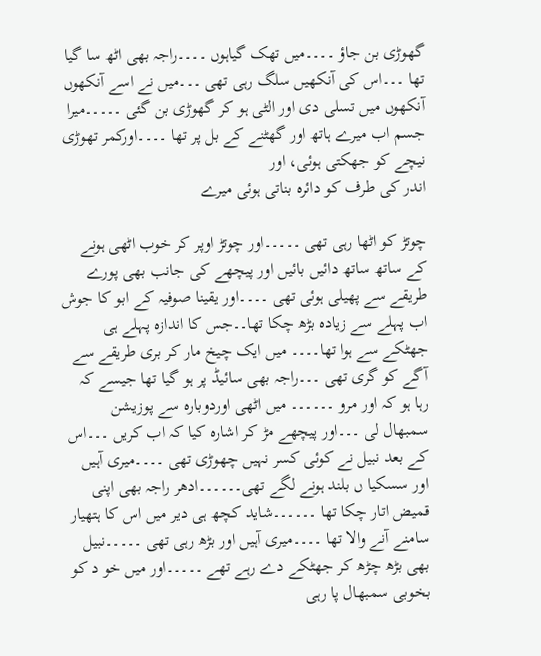گھوڑی بن جاؤ ۔۔۔۔میں تھک گیاہوں ۔۔۔۔راجہ بھی اٹھ سا گیا تھا ۔۔۔اس کی آنکھیں سلگ رہی تھی ۔۔۔میں نے اسے آنکھوں آنکھوں میں تسلی دی اور الٹی ہو کر گھوڑی بن گئی ۔۔۔۔۔میرا جسم اب میرے ہاتھ اور گھٹنے کے بل پر تھا ۔۔۔۔اورکمر تھوڑی نیچے کو جھکتی ہوئی، اور
اندر کی طرف کو دائرہ بناتی ہوئی میرے

چوتڑ کو اٹھا رہی تھی ۔۔۔۔۔اور چوتڑ اوپر کر خوب اٹھی ہونے کے ساتھ ساتھ دائیں بائیں اور پیچھے کی جانب بھی پورے طریقے سے پھیلی ہوئی تھی ۔۔۔۔اور یقینا صوفیہ کے ابو کا جوش اب پہلے سے زیادہ بڑھ چکا تھا۔۔جس کا اندازہ پہلے ہی جھٹکے سے ہوا تھا۔۔۔۔ میں ایک چیخ مار کر بری طریقے سے آگے کو گری تھی ۔۔۔راجہ بھی سائیڈ پر ہو گیا تھا جیسے کہ رہا ہو کہ اور مرو ۔۔۔۔۔۔ میں اٹھی اوردوبارہ سے پوزیشن سمبھال لی ۔۔۔اور پیچھے مڑ کر اشارہ کیا کہ اب کریں ۔۔۔اس کے بعد نبیل نے کوئی کسر نہیں چھوڑی تھی ۔۔۔۔میری آہیں اور سسکیا ں بلند ہونے لگے تھی۔۔۔۔۔۔ادھر راجہ بھی اپنی قمیض اتار چکا تھا ۔۔۔۔۔۔شاید کچھ ہی دیر میں اس کا ہتھیار سامنے آنے والا تھا ۔۔۔۔میری آہیں اور بڑھ رہی تھی ۔۔۔۔۔نبیل بھی بڑھ چڑھ کر جھٹکے دے رہے تھے ۔۔۔۔۔اور میں خو د کو بخوبی سمبھال پا رہی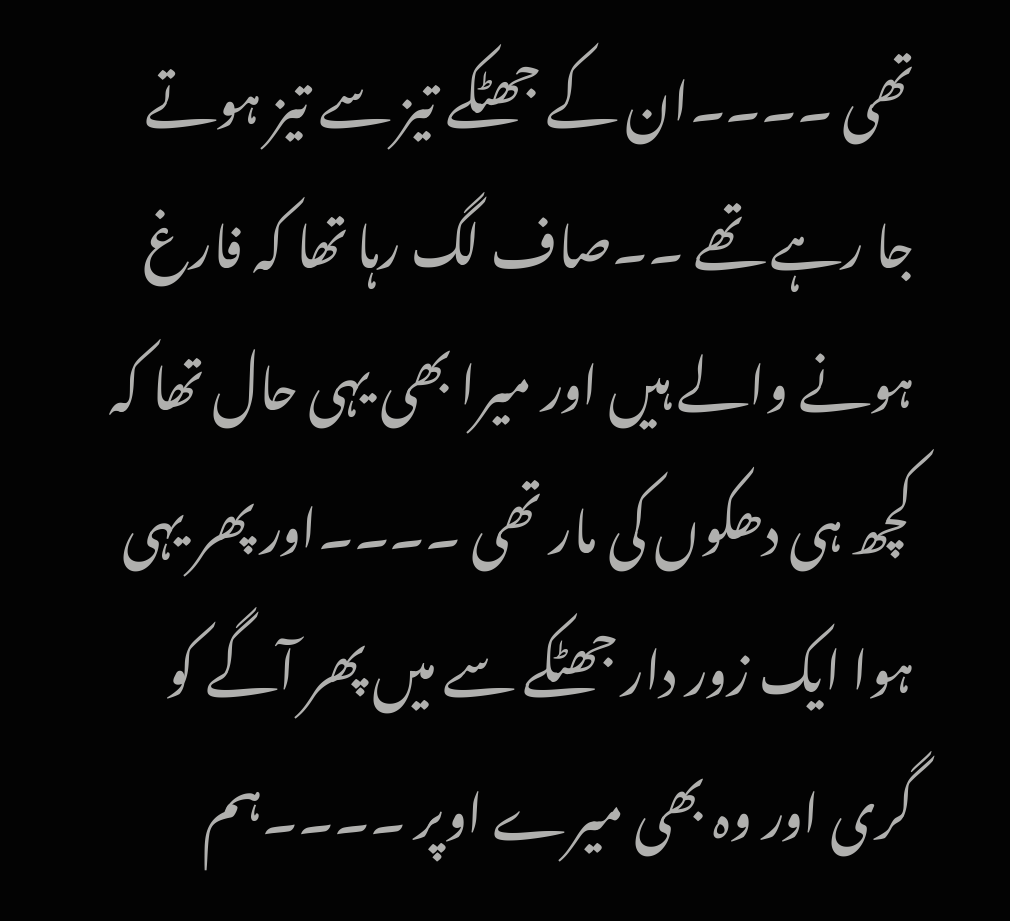تھی ۔۔۔۔ان کے جھٹکے تیز سے تیز ہوتے جا رہے تھے ۔۔صاف لگ رہا تھا کہ فارغ ہونے والے ہیں اور میرا بھی یہی حال تھا کہ کچھ ہی دھکوں کی مار تھی ۔۔۔۔اور پھر یہی ہوا ایک زور دار جھٹکے سے میں پھر آگے کو گری اور وہ بھی میرے اوپر ۔۔۔۔ہم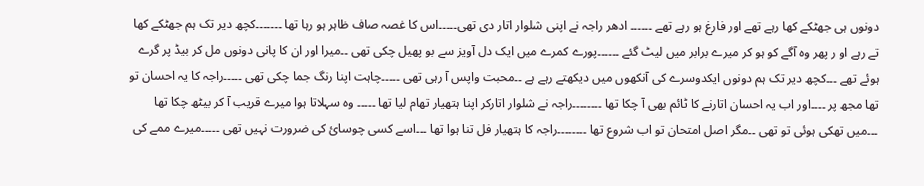دونوں ہی جھٹکے کھا رہے تھے اور فارغ ہو رہے تھے ۔۔۔۔۔۔ ادھر راجہ نے اپنی شلوار اتار دی تھی۔۔۔۔۔اس کا غصہ صاف ظاہر ہو رہا تھا ۔۔۔۔۔۔۔کچھ دیر تک ہم جھٹکے کھا تے رہے او ر پھر وہ آگے کو ہو کر میرے برابر میں لیٹ گئے ۔۔۔۔۔۔پورے کمرے میں ایک دل آویز سے بو پھیل چکی تھی ۔۔میرا اور ان کا پانی دونوں مل کر بیڈ پر گرے ہوئے تھے ۔۔۔کچھ دیر تک ہم دونوں ایکدوسرے کی آنکھوں میں دیکھتے رہے ہے ۔۔محبت واپس آ رہی تھی ۔۔۔۔۔چاہت اپنا رنگ جما چکی تھی ۔۔۔۔۔راجہ کا یہ احسان تو تھا مجھ پر ۔۔۔۔اور اب یہ احسان اتارنے کا ٹائم بھی آ چکا تھا ۔۔۔۔۔۔۔۔راجہ نے شلوار اتارکر اپنا ہتھیار تھام لیا تھا ۔۔۔۔۔ وہ سہلاتا ہوا میرے قریب آ کر بیٹھ چکا تھا ۔۔۔میں تھکی ہوئی تو تھی ۔۔مگر اصل امتحان تو اب شروع تھا ۔۔۔۔۔۔۔۔راجہ کا ہتھیار فل تنا ہوا تھا ۔۔۔اسے کسی چوسائ کی ضرورت نہیں تھی ۔۔۔۔۔میرے ممے کی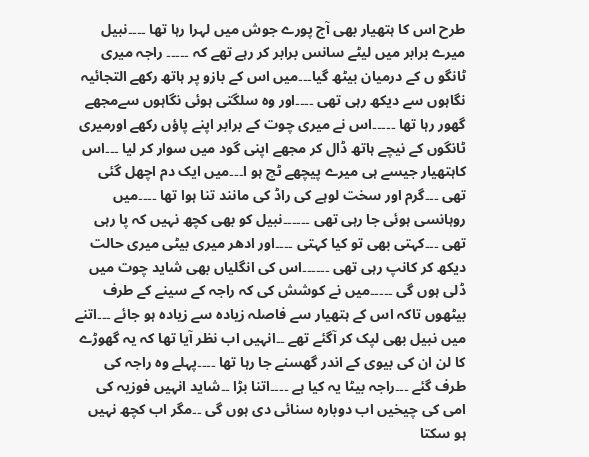طرح اس کا ہتھیار بھی آج پورے جوش میں لہرا رہا تھا ۔۔۔۔نبیل میرے برابر میں لیٹے سانس برابر کر رہے تھے کہ ۔۔۔۔۔ راجہ میری ٹانگو ں کے درمیان بیٹھ گیا۔۔۔میں اس کے بازو پر ہاتھ رکھے التجائیہ نگاہوں سے دیکھ رہی تھی ۔۔۔۔اور وہ سلگتی ہوئی نگاہوں سےمجھے گھور رہا تھا ۔۔۔۔۔اس نے میری چوت کے برابر اپنے پاؤں رکھے اورمیری ٹانگوں کے نیچے ہاتھ ڈال کر مجھے اپنی گود میں سوار کر لیا ۔۔۔اس کاہتھیار جیسے ہی میرے پیچھے ٹچ ہو ا۔۔۔میں ایک دم اچھل گئی تھی ۔۔۔گرم اور سخت لوہے کی راڈ کی مانند تنا ہوا تھا ۔۔۔۔میں روہانسی ہوئی جا رہی تھی ۔۔۔۔۔۔نبیل کو بھی کچھ نہیں کہ پا رہی تھی ۔۔۔کہتی بھی تو کیا کہتی ۔۔۔۔اور ادھر میری بیٹی میری حالت دیکھ کر کانپ رہی تھی ۔۔۔۔۔۔اس کی انگلیاں بھی شاید چوت میں ڈلی ہوں گی ۔۔۔۔۔میں نے کوشش کی کہ راجہ کے سینے کے طرف بیٹھوں تاکہ اس کے ہتھیار سے فاصلہ زیادہ سے زیادہ ہو جائے ۔۔۔اتنے میں نبیل بھی لپک کر آگئے تھے ۔۔انہیں اب نظر آیا تھا کہ یہ گھوڑے کا لن ان کی بیوی کے اندر گھسنے جا رہا تھا ۔۔۔۔پہلے وہ راجہ کی طرف گئے ۔۔۔راجہ بیٹا یہ کیا ہے ۔۔۔۔اتنا بڑا ۔۔شاید انہیں فوزیہ کی امی کی چیخیں اب دوبارہ سنائی دی ہوں گی ۔۔مگر اب کچھ نہیں ہو سکتا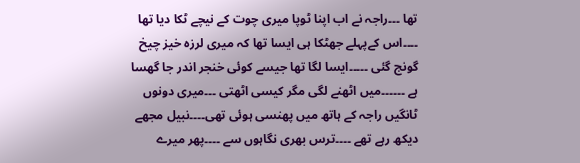تھا ۔۔۔راجہ نے اب اپنا ٹوپا میری چوت کے نیچے ٹکا دیا تھا ۔۔۔۔اس کےپہلے جھٹکا ہی ایسا تھا کہ میری لرزہ خیز چیخ گونج گئی ۔۔۔۔۔ایسا لگا تھا جیسے کوئی خنجر اندر جا گھسا ہے ۔۔۔۔۔۔میں اٹھنے لگی مگر کیسی اٹھتی ۔۔۔میری دونوں ٹانگیں راجہ کے ہاتھ میں پھنسی ہوئی تھی۔۔۔۔نبیل مجھے دیکھ رہے تھے ۔۔۔۔ترس بھری نگاہوں سے ۔۔۔۔پھر میرے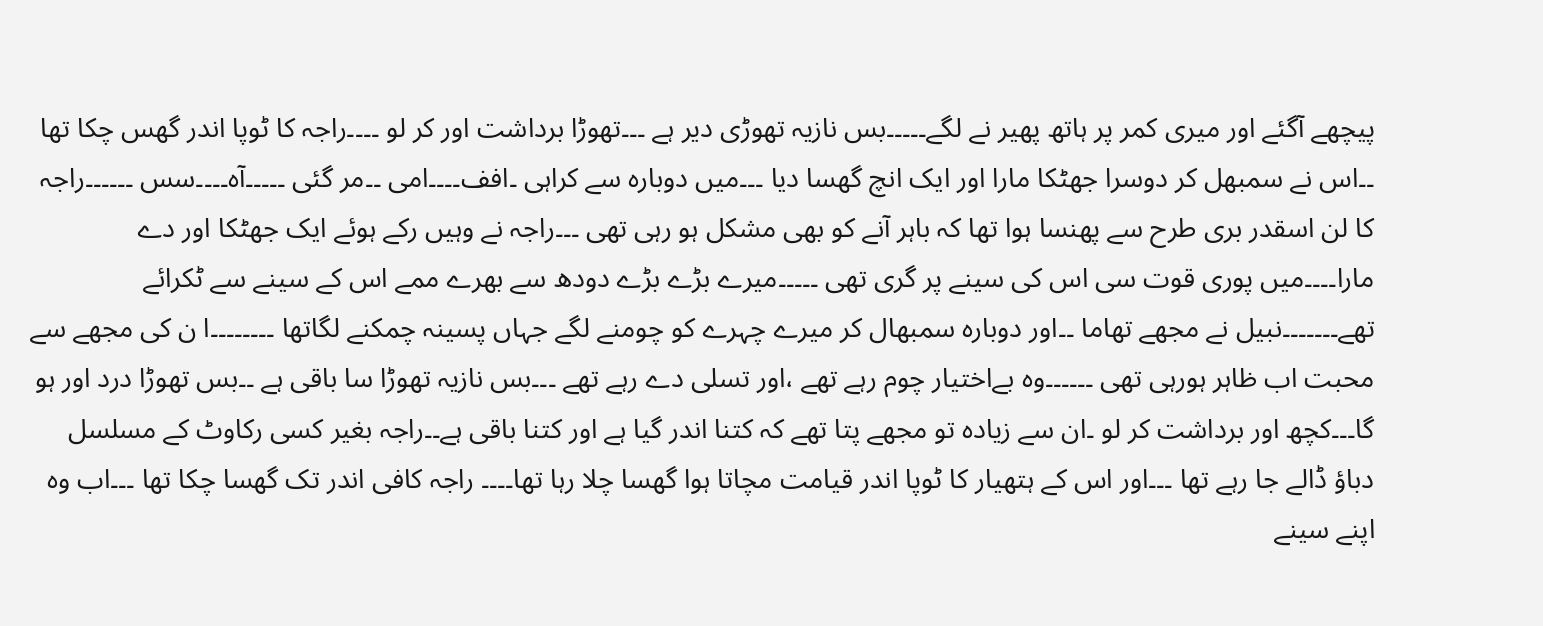پیچھے آگئے اور میری کمر پر ہاتھ پھیر نے لگے۔۔۔۔۔بس نازیہ تھوڑی دیر ہے ۔۔۔تھوڑا برداشت اور کر لو ۔۔۔۔راجہ کا ٹوپا اندر گھس چکا تھا ۔۔اس نے سمبھل کر دوسرا جھٹکا مارا اور ایک انچ گھسا دیا ۔۔۔میں دوبارہ سے کراہی ۔افف۔۔۔۔امی ۔۔مر گئی ۔۔۔۔۔آہ۔۔۔۔سس ۔۔۔۔۔۔راجہ کا لن اسقدر بری طرح سے پھنسا ہوا تھا کہ باہر آنے کو بھی مشکل ہو رہی تھی ۔۔۔راجہ نے وہیں رکے ہوئے ایک جھٹکا اور دے مارا۔۔۔۔میں پوری قوت سی اس کی سینے پر گری تھی ۔۔۔۔۔میرے بڑے بڑے دودھ سے بھرے ممے اس کے سینے سے ٹکرائے تھے۔۔۔۔۔۔۔نبیل نے مجھے تھاما ۔۔اور دوبارہ سمبھال کر میرے چہرے کو چومنے لگے جہاں پسینہ چمکنے لگاتھا ۔۔۔۔۔۔۔۔ا ن کی مجھے سے محبت اب ظاہر ہورہی تھی ۔۔۔۔۔۔وہ بےاختیار چوم رہے تھے ،اور تسلی دے رہے تھے ۔۔۔بس نازیہ تھوڑا سا باقی ہے ۔۔بس تھوڑا درد اور ہو گا۔۔۔کچھ اور برداشت کر لو ۔ان سے زیادہ تو مجھے پتا تھے کہ کتنا اندر گیا ہے اور کتنا باقی ہے۔۔راجہ بغیر کسی رکاوٹ کے مسلسل دباؤ ڈالے جا رہے تھا ۔۔۔اور اس کے ہتھیار کا ٹوپا اندر قیامت مچاتا ہوا گھسا چلا رہا تھا۔۔۔۔ راجہ کافی اندر تک گھسا چکا تھا ۔۔۔اب وہ اپنے سینے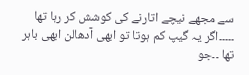سے مجھے نیچے اتارنے کی کوشش کر رہا تھا ۔۔۔۔۔اگر یہ گیپ کم ہوتا تو ابھی آدھالن ابھی باہر تھا ۔۔جو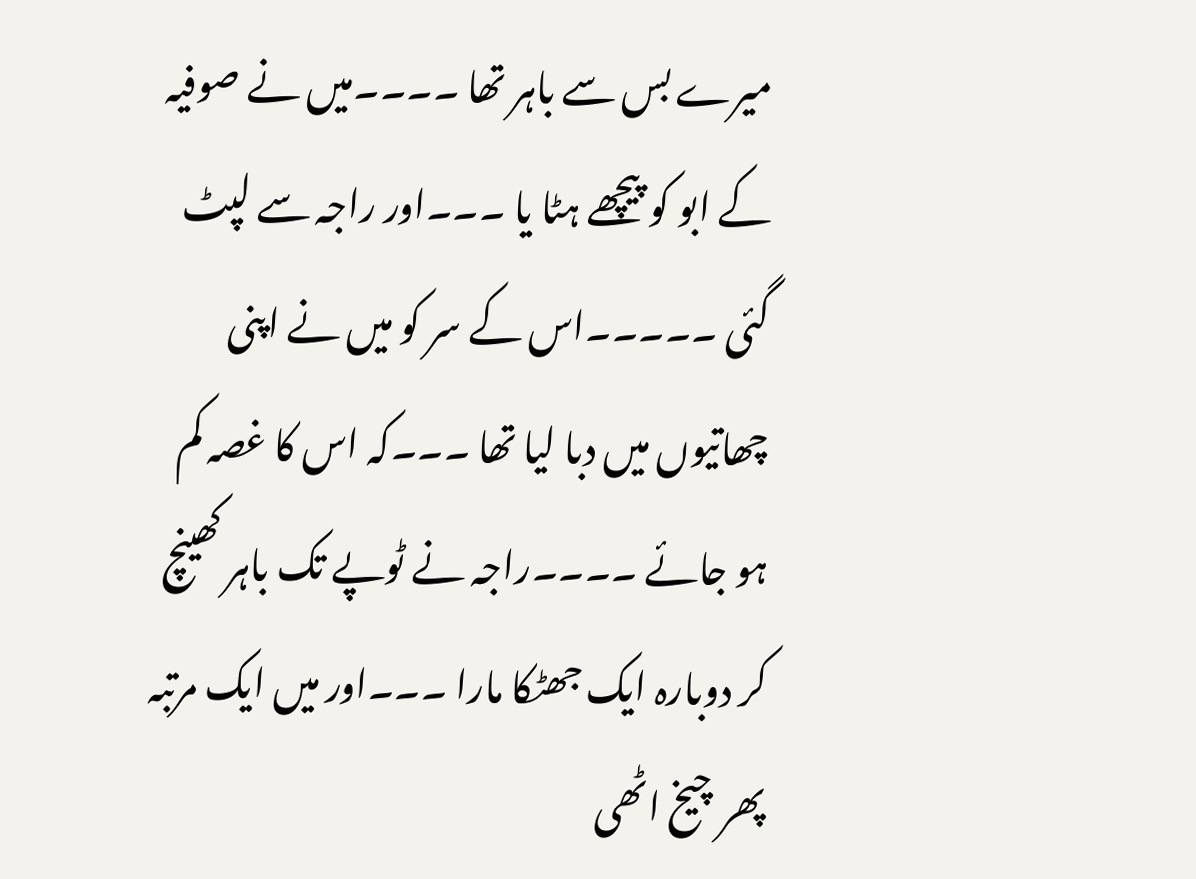میرے بس سے باہر تھا ۔۔۔۔میں نے صوفیہ کے ابو کو پیچھے ہٹا یا ۔۔۔اور راجہ سے لپٹ گئی ۔۔۔۔۔اس کے سر کو میں نے اپنی چھاتیوں میں دبا لیا تھا ۔۔۔کہ اس کا غصہ کم ہو جائے ۔۔۔۔راجہ نے ٹوپے تک باہر کھینچ کر دوبارہ ایک جھٹکا مارا ۔۔۔اور میں ایک مرتبہ پھر چیخ اٹھی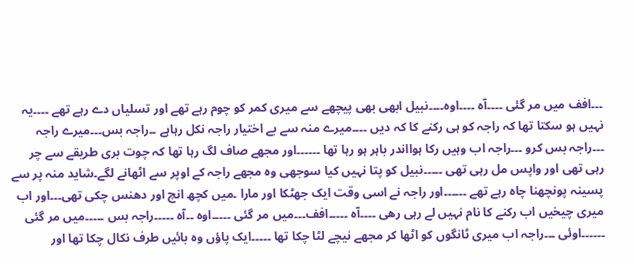۔۔۔افف میں مر گئی ۔۔۔۔آہ ۔۔۔۔اوہ۔۔۔۔نبیل ابھی بھی پیچھے سے میری کمر کو چوم رہے تھے اور تسلیاں دے رہے تھے ۔۔۔۔یہ نہیں ہو سکتا تھا کہ راجہ کو ہی رکنے کا کہ دیں ۔۔۔۔میرے منہ سے بے اختیار راجہ نکل رہاہے ۔۔راجہ بس۔۔۔میرے راجہ ۔۔۔راجہ بس کرو ۔۔۔راجہ اب وہیں رکا ہوااندر باہر ہو رہا تھا ۔۔۔۔۔۔اور مجھے صاف لگ رہا تھا کہ چوت بری طریقے سے چر رہی تھی اور واپس مل رہی تھی ۔۔۔۔۔نبیل کو پتا نہیں کیا سوجھی وہ مجھے راجہ کے اوپر سے اٹھانے لگے۔شاید منہ پر سے پسینہ پونچھنا چاہ رہے تھے ۔۔۔۔۔۔اور راجہ نے اسی وقت ایک جھٹکا اور مارا ۔میں کچھ انچ اور دھنس چکی تھی۔۔۔اور اب میری چیخیں اب رکنے کا نام نہیں لے رہی رھی ۔۔۔۔آہ ۔۔۔۔۔افف۔۔۔میں مر گئی ۔۔۔۔۔اوہ ۔۔آہ ۔۔۔۔۔راجہ بس ۔۔۔۔۔میں مر گئی ۔۔۔۔۔۔اوئی ۔۔۔راجہ اب میری ٹانگوں کو اٹھا کر مجھے نیچے لٹا چکا تھا ۔۔۔۔۔ایک پاؤں وہ بائیں طرف نکال چکا تھا اور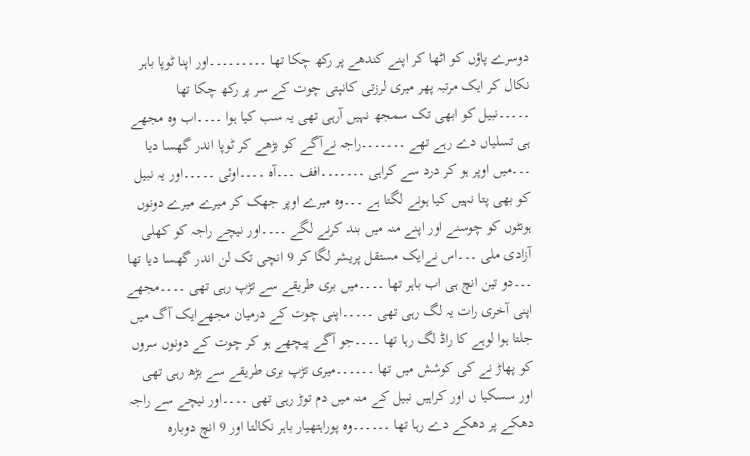دوسرے پاؤں کو اٹھا کر اپنے کندھے پر رکھ چکا تھا ۔۔۔۔۔۔۔۔۔اور اپنا ٹوپا باہر نکال کر ایک مرتبہ پھر میری لرزتی کانپتی چوت کے سر پر رکھ چکا تھا ۔۔۔۔۔نبیل کو ابھی تک سمجھ نہیں آرہی تھی یہ سب کیا ہوا ۔۔۔۔اب وہ مجھے ہی تسلیاں دے رہے تھے ۔۔۔۔۔۔۔راجہ نےآگے کو بڑھے کر ٹوپا اندر گھسا دیا ۔۔۔میں اوپر ہو کر درد سے کراہی ۔۔۔۔۔۔۔افف ۔۔۔آہ ۔۔۔۔اوئی ۔۔۔۔۔اور یہ نبیل کو بھی پتا نہیں کیا ہونے لگتا ہے ۔۔۔وہ میرے اوپر جھک کر میرے میرے دونوں ہونٹوں کو چوسنے اور اپنے منہ میں بند کرنے لگے ۔۔۔۔اور نیچے راجہ کو کھلی آزادی ملی ۔۔۔اس نےایک مستقل پریشر لگا کر 9 انچی تک لن اندر گھسا دیا تھا ۔۔۔دو تین انچ ہی اب باہر تھا ۔۔۔۔میں بری طریقے سے تڑپ رہی تھی ۔۔۔۔مجھے اپنی آخری رات یہ لگ رہی تھی ۔۔۔۔۔اپنی چوت کے درمیان مجھےایک آگ میں جلتا ہوا لوہے کا راڈ لگ رہا تھا ۔۔۔۔جو آگے پیچھے ہو کر چوت کے دونوں سروں کو پھاڑ نے کی کوشش میں تھا ۔۔۔۔۔۔میری تڑپ بری طریقے سے بڑھ رہی تھی اور سسکیا ں اور کراہیں نبیل کے منہ میں دم توڑ رہی تھی ۔۔۔۔اور نیچے سے راجہ دھکے پر دھکے دے رہا تھا ۔۔۔۔۔۔وہ پوراہتھیار باہر نکالتا اور 9 انچ دوبارہ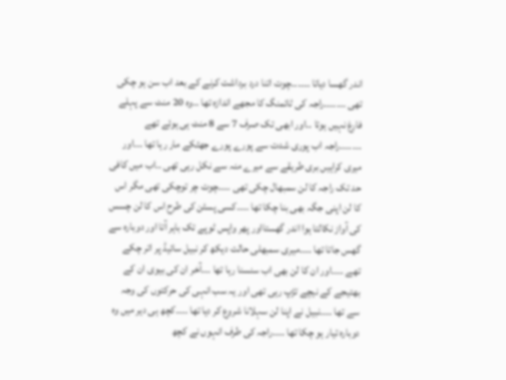اندر گھسا دیاتا ۔۔۔۔۔۔چوت اتنا درد برداشت کرنے کے بعد اب سن ہو چکی تھی ۔۔۔۔۔۔۔راجہ کی ٹائمنگ کا مجھے اندازہ تھا ۔۔وہ 20 منٹ سے پہلے فارغ نہیں ہوتا ۔۔اور ابھی تک صرف 7 سے 8 منٹ ہی ہوئے تھے ۔۔۔۔۔۔۔راجہ اب پوری شدت سے پورے پورے جھٹکے مار رہا تھا ۔۔۔اور میری کراہیں بری طریقے سے میرے منہ سے نکل رہی تھی ۔۔اب میں کافی حد تک راجہ کا لن سمبھال چکی تھی ۔۔۔۔چوت چر توچکی تھی مگر اس کا لن اپنی جگہ بھی بنا چکا تھا ۔۔۔۔کسی پسٹن کی طرح اس کا لن چسس کی آواز نکالتا ہوا اندر گھستااور پھر واپس ٹوپے تک باہر آتا اور دوبارہ سے گھس جاتا تھا ۔۔۔۔میری سمبھلی حالت دیکھ کر نبیل سائیڈ پر اتر چکے تھے ۔۔۔۔اور ان کا لن بھی اب سنسنا رہا تھا ۔۔۔آخر ان کی بیوی ان کے بھتیجے کے نیچے تڑپ رہی تھی اور یہ سب انہی کی حرکتوں کی وجہ سے تھا ۔۔۔۔نبیل نے اپنا لن سہلانا شروع کر دیا تھا ۔۔۔۔کچھ ہی دیر میں وہ دوبارہ تیار ہو چکا تھا ۔۔۔۔راجہ کی طرف انہوں نے کچھ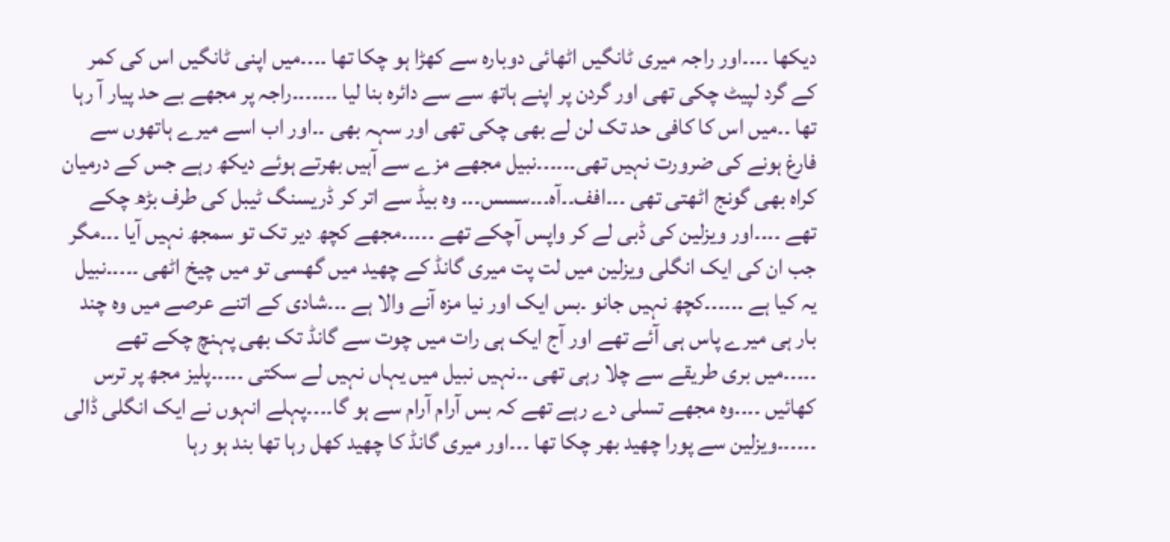دیکھا ۔۔۔۔اور راجہ میری ٹانگیں اٹھائی دوبارہ سے کھڑا ہو چکا تھا ۔۔۔۔میں اپنی ٹانگیں اس کی کمر کے گرد لپیٹ چکی تھی اور گردن پر اپنے ہاتھ سے سے دائرہ بنا لیا ۔۔۔۔۔۔۔راجہ پر مجھے بے حد پیار آ رہا تھا ۔۔میں اس کا کافی حد تک لن لے بھی چکی تھی اور سہہ بھی ۔۔اور اب اسے میرے ہاتھوں سے فارغ ہونے کی ضرورت نہیں تھی۔۔۔۔۔۔نبیل مجھے مزے سے آہیں بھرتے ہوئے دیکھ رہے جس کے درمیان کراہ بھی گونج اٹھتی تھی ۔۔۔افف۔۔آہ۔۔۔سسس۔۔۔ وہ بیڈ سے اتر کر ڈریسنگ ٹیبل کی طرف بڑھ چکے تھے ۔۔۔۔اور ویزلین کی ڈبی لے کر واپس آچکے تھے ۔۔۔۔۔مجھے کچھ دیر تک تو سمجھ نہیں آیا ۔۔۔مگر جب ان کی ایک انگلی ویزلین میں لت پت میری گانڈ کے چھید میں گھسی تو میں چیخ اٹھی ۔۔۔۔۔نبیل یہ کیا ہے ۔۔۔۔۔۔کچھ نہیں جانو ۔بس ایک اور نیا مزہ آنے والا ہے ۔۔۔شادی کے اتنے عرصے میں وہ چند بار ہی میرے پاس ہی آئے تھے اور آج ایک ہی رات میں چوت سے گانڈ تک بھی پہنچ چکے تھے ۔۔۔۔۔میں بری طریقے سے چلا رہی تھی ۔۔نہیں نبیل میں یہاں نہیں لے سکتی ۔۔۔۔۔پلیز مجھ پر ترس کھائیں ۔۔۔۔وہ مجھے تسلی دے رہے تھے کہ بس آرام آرام سے ہو گا۔۔۔۔پہلے انہوں نے ایک انگلی ڈالی ۔۔۔۔۔۔ویزلین سے پورا چھید بھر چکا تھا ۔۔۔اور میری گانڈ کا چھید کھل رہا تھا بند ہو رہا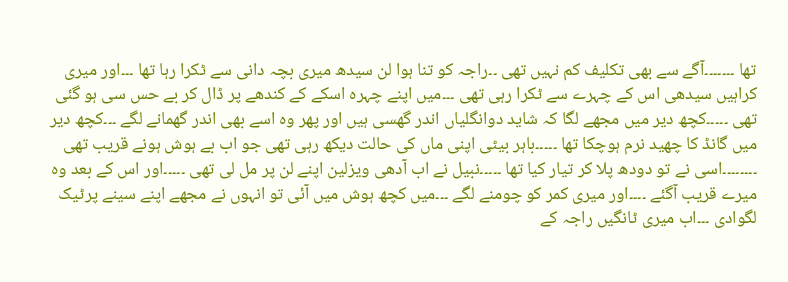تھا ۔۔۔۔۔۔۔آگے سے بھی تکلیف کم نہیں تھی ۔۔راجہ کو تنا ہوا لن سیدھ میری بچہ دانی سے ٹکرا رہا تھا ۔۔۔اور میری کراہیں سیدھی اس کے چہرے سے ٹکرا رہی تھی ۔۔۔میں اپنے چہرہ اسکے کے کندھے پر ڈال کر بے حس سی ہو گئی تھی ۔۔۔۔۔کچھ دیر میں مجھے لگا کہ شاید دوانگلیاں اندر گھسی ہیں اور پھر وہ اسے بھی اندر گھمانے لگے ۔۔۔کچھ دیر میں گانڈ کا چھید نرم ہوچکا تھا ۔۔۔۔۔باہر بیٹی اپنی ماں کی حالت دیکھ رہی تھی جو اب بے ہوش ہونے قریب تھی ۔۔۔۔۔۔۔۔اسی نے تو دودھ پلا کر تیار کیا تھا ۔۔۔۔۔نبیل نے اب آدھی ویزلین اپنے لن پر مل لی تھی ۔۔۔۔۔اور اس کے بعد وہ میرے قریب آگئے ۔۔۔۔اور میری کمر کو چومنے لگے ۔۔۔میں کچھ ہوش میں آئی تو انہوں نے مجھے اپنے سینے پرٹیک لگوادی ۔۔۔اب میری ٹانگیں راجہ کے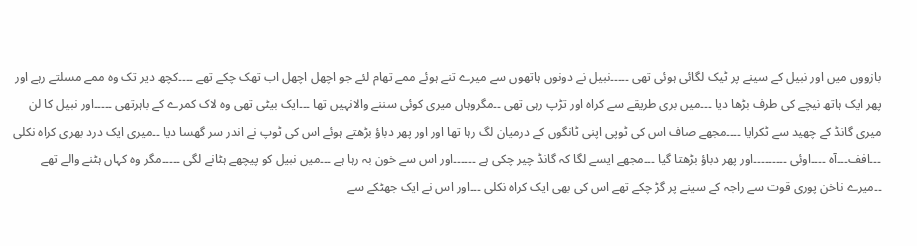بازووں میں اور نبیل کے سینے پر ٹیک لگائی ہوئی تھی ۔۔۔۔۔نبیل نے دونوں ہاتھوں سے میرے تنے ہوئے ممے تھام لئے جو اچھل اچھل اب تھک چکے تھے ۔۔۔۔کچھ دیر تک وہ ممے مسلتے رہے اور پھر ایک ہاتھ نیچے کی طرف بڑھا دیا ۔۔۔میں بری طریقے سے کراہ اور تڑپ رہی تھی ۔۔مگروہاں میری کوئی سننے والانہیں تھا ۔۔۔ایک بیٹی تھی وہ لاک کمرے کے باہرتھی ۔۔۔۔۔اور نبیل کا لن میری گانڈ کے چھید سے ٹکرایا ۔۔۔۔مجھے صاف اس کی ٹوپی اپنی ٹانگوں کے درمیان لگ رہا تھا اور اور پھر دباؤ بڑھتے ہوئے اس کی ٹوپ نے اندر سر گھسا دیا ۔۔میری ایک درد بھری کراہ نکلی ۔۔۔افف۔۔۔آہ ۔۔۔۔اوئی ۔۔۔۔۔۔۔۔۔اور پھر دباؤ بڑھتا گیا ۔۔۔مجھے ایسے لگا کہ گانڈ چیر چکی ہے ۔۔۔۔۔۔اور اس سے خون بہ رہا ہے ۔۔۔میں نبیل کو پیچھے ہٹانے لگی ۔۔۔۔۔مگر وہ کہاں ہٹنے والے تھے ۔۔میرے ناخن پوری قوت سے راجہ کے سینے پر گڑ چکے تھے اس کی بھی ایک کراہ نکلی ۔۔۔اور اس نے ایک جھٹکے سے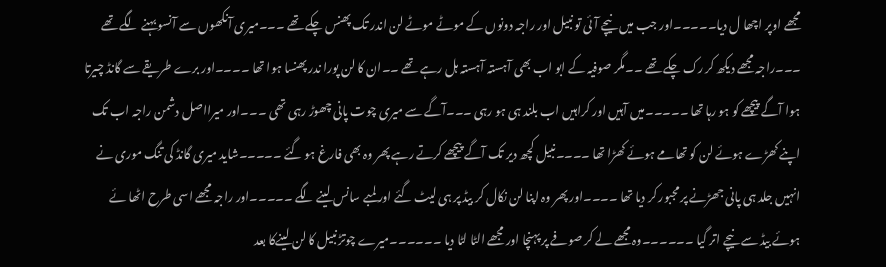مجھے اوپر اچھا ل دیا۔۔۔۔۔اور جب میں نیچے آئی تو نبیل اور راجہ دونوں کے موٹے موٹے لن اندر تک پھنس چکے تھے ۔۔۔میری آنکھوں سے آنسو بہنے لگے تھے ۔۔۔راجہ مجھے دیکھ کر رک چکے تھے ۔۔مگر صوفیہ کے ابو اب بھی آہستہ آہستہ ہل رہے تھے ۔۔ان کا لن پورا ندر پھنسا ہوا تھا ۔۔۔۔اور برے طریقے سے گانڈ چیرتا ہوا آگے پیچھے کو ہو رہا تھا ۔۔۔۔۔میں آہیں اور کراہیں اب بلند ہی ہو رہی ۔۔۔آگے سے میری چوت پانی چھوڑ رہی تھی ۔۔۔اور میرااصل دشمن راجہ اب تک اپنے کھڑے ہوئے لن کو تھامے ہوئے کھڑا تھا ۔۔۔۔نبیل کچھ دیر تک آگے پیچھے کرتے رہے پھر وہ بھی فارغ ہو گئے ۔۔۔۔۔شاید میری گانڈ کی تنگ موری نے انہیں جلد ہی پانی جھڑنے پر مجبور کر دیا تھا ۔۔۔۔اور پھر وہ اپنا لن نکال کر بیڈ پر ہی لیٹ گئے اور لمبے سانس لینے لگے ۔۔۔۔۔اور راجہ مجھے اسی طرح اٹھا ئے ہوئے بیڈ سے نیچے اتر گیا ۔۔۔۔۔۔وہ مجھے لے کر صوفے پر پہنچا اور مجھے الٹا لٹا دیا ۔۔۔۔۔۔میرے چوتڑ نبیل کا لن لینےکا بعد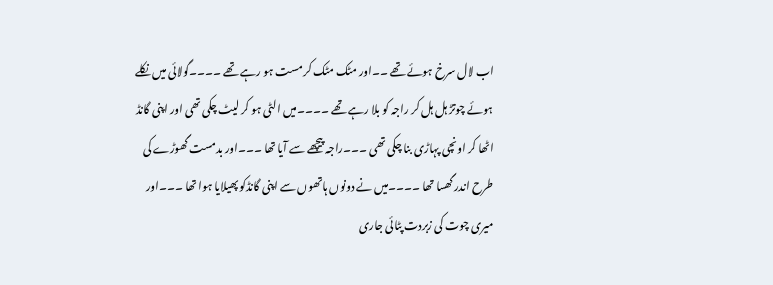اب لال سرخ ہوئے تھے ۔۔اور مٹک مٹک کر مست ہو رہے تھے ۔۔۔۔گولائی میں نکلے ہوئے چوتڑ ہل ہل کر راجہ کو بلا رہے تھے ۔۔۔۔میں الٹی ہو کر لیٹ چکی تھی اور اپنی گانڈ اٹھا کر اونچی پہاڑی بنا چکی تھی ۔۔۔راجہ پیچھے سے آیا تھا ۔۔۔اور بدمست گھوڑے کی طرح اندر گھسا تھا ۔۔۔۔میں نے دونوں ہاتھوں سے اپنی گانڈکو پھیلایا ہوا تھا ۔۔۔اور میری چوت کی زبردت پٹائی جاری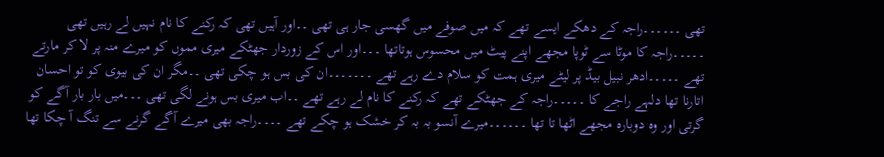تھی ۔۔۔۔۔۔راجہ کے دھکے ایسے تھے کہ میں صوفے میں گھسی جار ہی تھی ۔۔اور آہیں تھی کہ رکنے کا نام نہیں لے رہیں تھی ۔۔۔۔۔راجہ کا موٹا سے ٹوپا مجھے اپنے پیٹ میں محسوس ہوتاتھا ۔۔۔اور اس کے زوردار جھٹکے میری مموں کو میرے منہ پر لا کر مارتے تھے ۔۔۔۔۔ادھر نبیل بیڈ پر لیٹے میری ہمت کو سلام دے رہے تھے ۔۔۔۔۔۔۔ان کی بس ہو چکی تھی ۔۔مگر ان کی بیوی کو تو احسان اتارنا تھا دلہے راجے کا ۔۔۔۔۔راجہ کے جھٹکے تھے کہ رکنے کا نام لے رہے تھے ۔۔اب میری بس ہونے لگی تھی ۔۔۔میں بار بار آگے کو گرتی اور وہ دوبارہ مجھے اٹھا تا تھا ۔۔۔۔۔۔میرے آنسو بہ بہ کر خشک ہو چکے تھے ۔۔۔۔راجہ بھی میرے آگے گرنے سے تنگ آ چکا تھا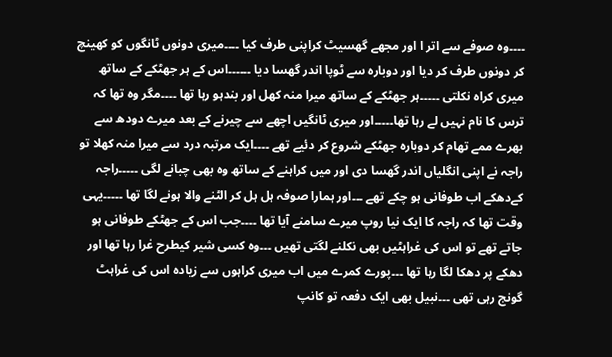۔۔۔۔وہ صوفے سے اتر ا اور مجھے گھسیٹ کراپنی طرف کیا ۔۔۔۔میری دونوں ٹانگوں کو کھینچ کر دونوں طرف کر دیا اور دوبارہ سے ٹوپا اندر گھسا دیا ۔۔۔۔۔۔اس کے ہر جھٹکے کے ساتھ میری کراہ نکلتی ۔۔۔۔۔ہر جھٹکے کے ساتھ میرا منہ کھل اور بندہو رہا تھا ۔۔۔۔مگر وہ تھا کہ ترس کا نام نہیں لے رہا تھا۔۔۔۔۔اور میری ٹانگیں اچھے سے چیرنے کے بعد میرے دودھ سے بھرے ممے تھام کر دوبارہ جھٹکے شروع کر دئیے تھے ۔۔۔۔ایک مرتبہ درد سے میرا منہ کھلا تو راجہ نے اپنی انگلیاں اندر گھسا دی اور میں کراہنے کے ساتھ وہ بھی چبانے لگی ۔۔۔۔۔راجہ کےدھکے اب طوفانی ہو چکے تھے ۔۔۔اور ہمارا صوفہ ہل ہل کر الٹنے والا ہونے لگا تھا ۔۔۔۔۔یہی وقت تھا کہ راجہ کا ایک نیا روپ میرے سامنے آیا تھا ۔۔۔۔جب اس کے جھٹکے طوفانی ہو جاتے تھے تو اس کی غراہٹیں بھی نکلنے لگتی تھیں ۔۔۔وہ کسی شیر کیطرح غرا رہا تھا اور دھکے پر دھکا لگا رہا تھا ۔۔۔پورے کمرے میں اب میری کراہوں سے زیادہ اس کی غراہٹ گونج رہی تھی ۔۔۔نبیل بھی ایک دفعہ تو کانپ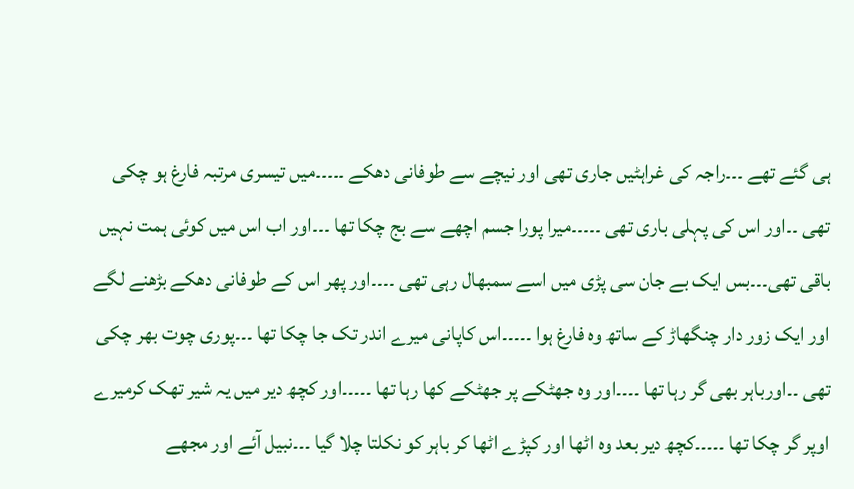ہی گئے تھے ۔۔۔راجہ کی غراہٹیں جاری تھی اور نیچے سے طوفانی دھکے ۔۔۔۔۔میں تیسری مرتبہ فارغ ہو چکی تھی ۔۔اور اس کی پہلی باری تھی ۔۔۔۔۔میرا پورا جسم اچھے سے بج چکا تھا ۔۔۔اور اب اس میں کوئی ہمت نہیں باقی تھی۔۔۔بس ایک بے جان سی پڑی میں اسے سمبھال رہی تھی ۔۔۔۔اور پھر اس کے طوفانی دھکے بڑھنے لگے اور ایک زور دار چنگھاڑ کے ساتھ وہ فارغ ہوا ۔۔۔۔۔اس کاپانی میرے اندر تک جا چکا تھا ۔۔۔پوری چوت بھر چکی تھی ۔۔اورباہر بھی گر رہا تھا ۔۔۔۔اور وہ جھٹکے پر جھٹکے کھا رہا تھا ۔۔۔۔۔اور کچھ دیر میں یہ شیر تھک کرمیرے اوپر گر چکا تھا ۔۔۔۔۔کچھ دیر بعد وہ اٹھا اور کپڑے اٹھا کر باہر کو نکلتا چلا گیا ۔۔۔نبیل آئے اور مجھے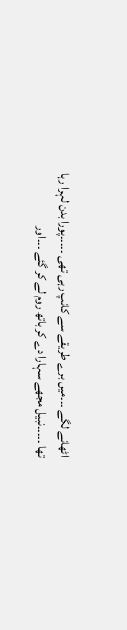اٹھانے لگے ۔۔۔میں برے طریقے سے کانپ رہی تھی ۔۔۔۔۔پورا بدن لہرا رہا تھا ۔۔۔۔۔نبیل مجھے سہارا دے کر باتھ روم لے کر گئے ۔۔۔اور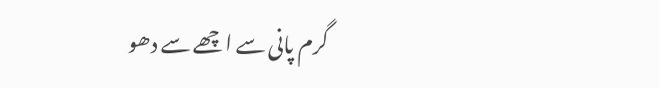گرم پانی سے اچھے سے دھو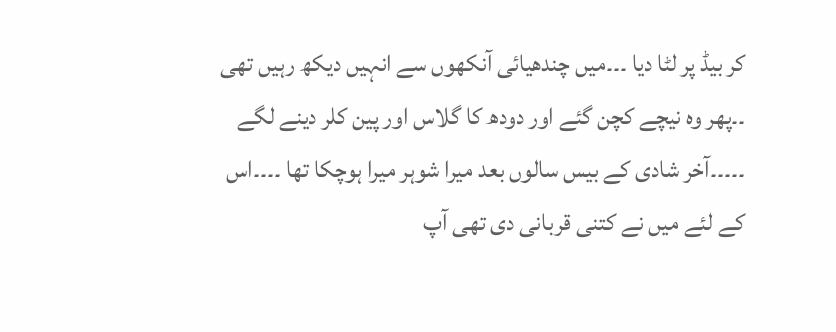کر بیڈ پر لٹا دیا ۔۔۔میں چندھیائی آنکھوں سے انہیں دیکھ رہیں تھی ۔۔پھر وہ نیچے کچن گئے اور دودھ کا گلاس اور پین کلر دینے لگے ۔۔۔۔۔آخر شادی کے بیس سالوں بعد میرا شوہر میرا ہوچکا تھا ۔۔۔۔اس کے لئے میں نے کتنی قربانی دی تھی آپ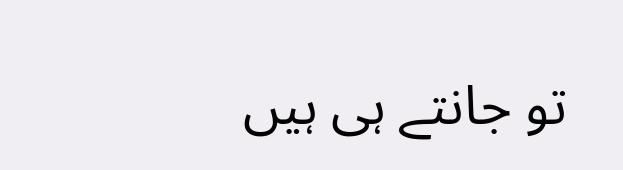تو جانتے ہی ہیں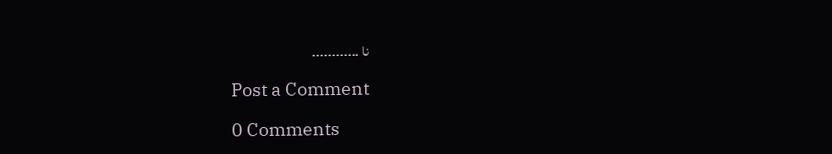نا ۔۔۔۔۔۔۔۔۔۔۔۔

Post a Comment

0 Comments